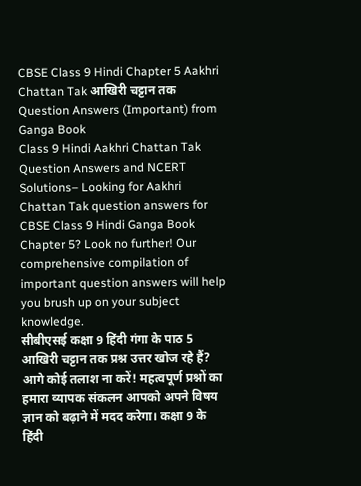CBSE Class 9 Hindi Chapter 5 Aakhri Chattan Tak आखिरी चट्टान तक Question Answers (Important) from Ganga Book
Class 9 Hindi Aakhri Chattan Tak Question Answers and NCERT Solutions– Looking for Aakhri Chattan Tak question answers for CBSE Class 9 Hindi Ganga Book Chapter 5? Look no further! Our comprehensive compilation of important question answers will help you brush up on your subject knowledge.
सीबीएसई कक्षा 9 हिंदी गंगा के पाठ 5 आखिरी चट्टान तक प्रश्न उत्तर खोज रहे हैं? आगे कोई तलाश ना करें! महत्वपूर्ण प्रश्नों का हमारा व्यापक संकलन आपको अपने विषय ज्ञान को बढ़ाने में मदद करेगा। कक्षा 9 के हिंदी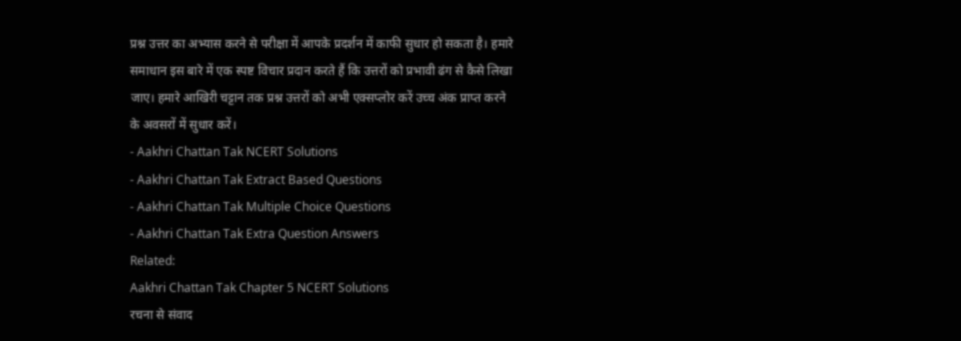प्रश्न उत्तर का अभ्यास करने से परीक्षा में आपके प्रदर्शन में काफी सुधार हो सकता है। हमारे समाधान इस बारे में एक स्पष्ट विचार प्रदान करते हैं कि उत्तरों को प्रभावी ढंग से कैसे लिखा जाए। हमारे आखिरी चट्टान तक प्रश्न उत्तरों को अभी एक्सप्लोर करें उच्च अंक प्राप्त करने के अवसरों में सुधार करें।
- Aakhri Chattan Tak NCERT Solutions
- Aakhri Chattan Tak Extract Based Questions
- Aakhri Chattan Tak Multiple Choice Questions
- Aakhri Chattan Tak Extra Question Answers
Related:
Aakhri Chattan Tak Chapter 5 NCERT Solutions
रचना से संवाद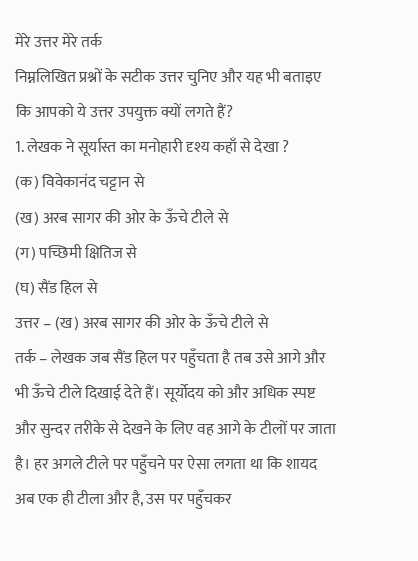मेरे उत्तर मेरे तर्क
निम्नलिखित प्रश्नों के सटीक उत्तर चुनिए और यह भी बताइए कि आपको ये उत्तर उपयुक्त क्यों लगते हैं?
1. लेखक ने सूर्यास्त का मनोहारी दृश्य कहाँ से देखा ?
(क) विवेकानंद चट्टान से
(ख) अरब सागर की ओर के ऊँचे टीले से
(ग) पच्छिमी क्षितिज से
(घ) सैंड हिल से
उत्तर – (ख) अरब सागर की ओर के ऊँचे टीले से
तर्क – लेखक जब सैंड हिल पर पहुँचता है तब उसे आगे और भी ऊँचे टीले दिखाई देते हैं। सूर्योदय को और अधिक स्पष्ट और सुन्दर तरीके से देखने के लिए वह आगे के टीलों पर जाता है। हर अगले टीले पर पहुँचने पर ऐसा लगता था कि शायद अब एक ही टीला और है, उस पर पहुँचकर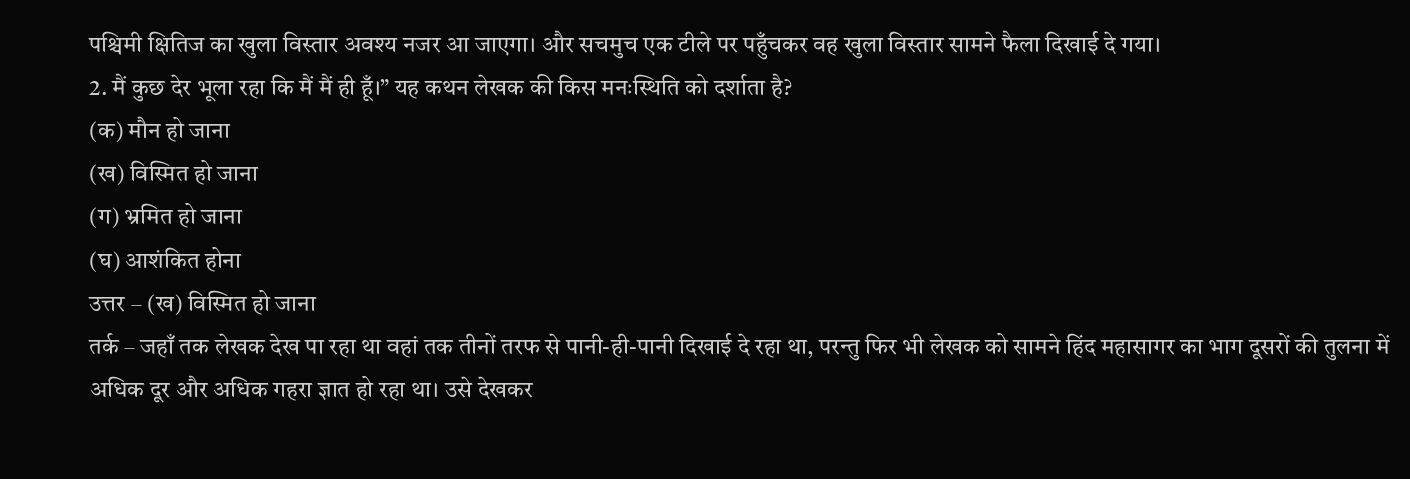पश्चिमी क्षितिज का खुला विस्तार अवश्य नजर आ जाएगा। और सचमुच एक टीले पर पहुँचकर वह खुला विस्तार सामने फैला दिखाई दे गया।
2. मैं कुछ देर भूला रहा कि मैं मैं ही हूँ।” यह कथन लेखक की किस मनःस्थिति को दर्शाता है?
(क) मौन हो जाना
(ख) विस्मित हो जाना
(ग) भ्रमित हो जाना
(घ) आशंकित होना
उत्तर – (ख) विस्मित हो जाना
तर्क – जहाँ तक लेखक देख पा रहा था वहां तक तीनों तरफ से पानी-ही-पानी दिखाई दे रहा था, परन्तु फिर भी लेखक को सामने हिंद महासागर का भाग दूसरों की तुलना में अधिक दूर और अधिक गहरा ज्ञात हो रहा था। उसे देखकर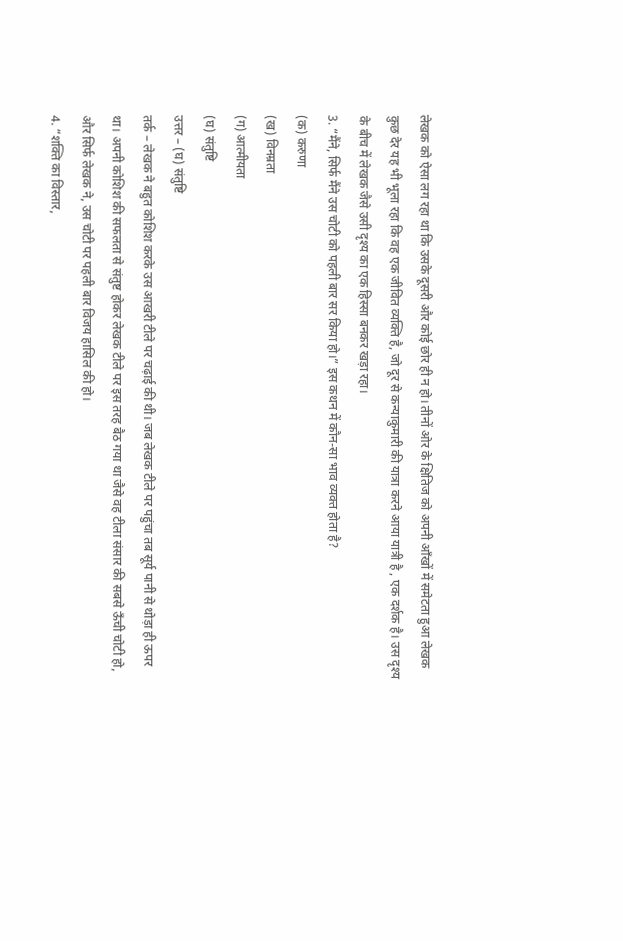लेखक को ऐसा लग रहा था कि उसके दूसरी और कोई छोर ही न हो। तीनों ओर के क्षितिज को अपनी आँखों में समेटता हुआ लेखक कुछ देर यह भी भूला रहा कि वह एक जीवित व्यक्ति है, जो दूर से कन्याकुमारी की यात्रा करने आया यात्री है , एक दर्शक है। उस दृश्य के बीच में लेखक जैसे उसी दृश्य का एक हिस्सा बनकर खड़ा रहा।
3. “मैंने, सिर्फ मैंने उस चोटी को पहली बार सर किया हो।” इस कथन में कौन-सा भाव व्यक्त होता है?
(क) करुणा
(ख) विनम्रता
(ग) आत्मीयता
(घ) संतुष्टि
उत्तर – (घ) संतुष्टि
तर्क – लेखक ने बहुत कोशिश करके उस आखरी टीले पर चढ़ाई की थी। जब लेखक टीले पर पहुंचा तब सूर्य पानी से थोड़ा ही ऊपर था। अपनी कोशिश की सफलता से संतुष्ट होकर लेखक टीले पर इस तरह बैठ गया था जैसे वह टीला संसार की सबसे ऊँची चोटी हो, और सिर्फ लेखक ने, उस चोटी पर पहली बार विजय हासिल की हो।
4. “शक्ति का विस्तार,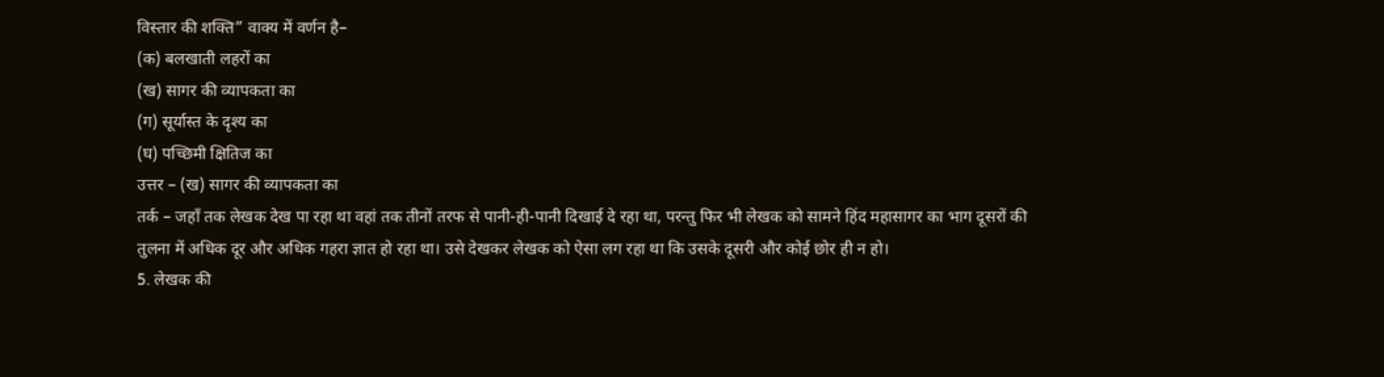विस्तार की शक्ति” वाक्य में वर्णन है–
(क) बलखाती लहरों का
(ख) सागर की व्यापकता का
(ग) सूर्यास्त के दृश्य का
(घ) पच्छिमी क्षितिज का
उत्तर – (ख) सागर की व्यापकता का
तर्क – जहाँ तक लेखक देख पा रहा था वहां तक तीनों तरफ से पानी-ही-पानी दिखाई दे रहा था, परन्तु फिर भी लेखक को सामने हिंद महासागर का भाग दूसरों की तुलना में अधिक दूर और अधिक गहरा ज्ञात हो रहा था। उसे देखकर लेखक को ऐसा लग रहा था कि उसके दूसरी और कोई छोर ही न हो।
5. लेखक की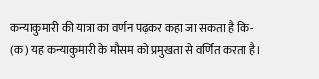कन्याकुमारी की यात्रा का वर्णन पढ़कर कहा जा सकता है कि-
(क) यह कन्याकुमारी के मौसम को प्रमुखता से वर्णित करता है।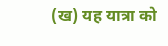(ख) यह यात्रा को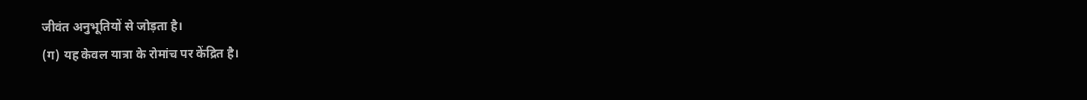जीवंत अनुभूतियों से जोड़ता है।
(ग) यह केवल यात्रा के रोमांच पर केंद्रित है।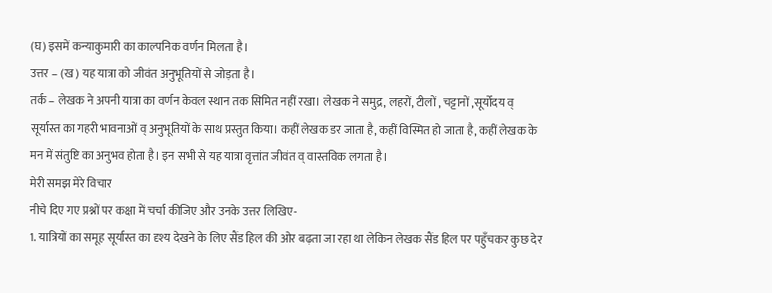(घ) इसमें कन्याकुमारी का काल्पनिक वर्णन मिलता है।
उत्तर – (ख) यह यात्रा को जीवंत अनुभूतियों से जोड़ता है।
तर्क – लेखक ने अपनी यात्रा का वर्णन केवल स्थान तक सिमित नहीं रखा। लेखक ने समुद्र, लहरों, टीलों , चट्टानों ,सूर्योदय व् सूर्यास्त का गहरी भावनाओं व् अनुभूतियों के साथ प्रस्तुत किया। कहीं लेखक डर जाता है, कहीं विस्मित हो जाता है, कहीं लेखक के मन में संतुष्टि का अनुभव होता है। इन सभी से यह यात्रा वृत्तांत जीवंत व् वास्तविक लगता है।
मेरी समझ मेरे विचार
नीचे दिए गए प्रश्नों पर कक्षा में चर्चा कीजिए और उनके उत्तर लिखिए-
1. यात्रियों का समूह सूर्यास्त का दृश्य देखने के लिए सैंड हिल की ओर बढ़ता जा रहा था लेकिन लेखक सैंड हिल पर पहुँचकर कुछ देर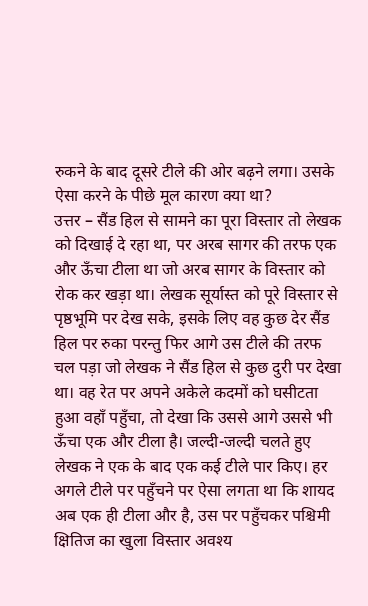रुकने के बाद दूसरे टीले की ओर बढ़ने लगा। उसके ऐसा करने के पीछे मूल कारण क्या था?
उत्तर – सैंड हिल से सामने का पूरा विस्तार तो लेखक को दिखाई दे रहा था, पर अरब सागर की तरफ एक और ऊँचा टीला था जो अरब सागर के विस्तार को रोक कर खड़ा था। लेखक सूर्यास्त को पूरे विस्तार से पृष्ठभूमि पर देख सके, इसके लिए वह कुछ देर सैंड हिल पर रुका परन्तु फिर आगे उस टीले की तरफ चल पड़ा जो लेखक ने सैंड हिल से कुछ दुरी पर देखा था। वह रेत पर अपने अकेले कदमों को घसीटता हुआ वहाँ पहुँचा, तो देखा कि उससे आगे उससे भी ऊँचा एक और टीला है। जल्दी-जल्दी चलते हुए लेखक ने एक के बाद एक कई टीले पार किए। हर अगले टीले पर पहुँचने पर ऐसा लगता था कि शायद अब एक ही टीला और है, उस पर पहुँचकर पश्चिमी क्षितिज का खुला विस्तार अवश्य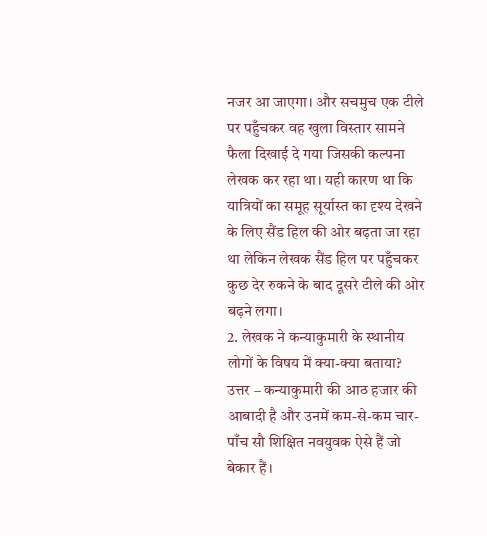नजर आ जाएगा। और सचमुच एक टीले पर पहुँचकर वह खुला विस्तार सामने फैला दिखाई दे गया जिसकी कल्पना लेखक कर रहा था। यही कारण था कि यात्रियों का समूह सूर्यास्त का दृश्य देखने के लिए सैंड हिल की ओर बढ़ता जा रहा था लेकिन लेखक सैंड हिल पर पहुँचकर कुछ देर रुकने के बाद दूसरे टीले की ओर बढ़ने लगा।
2. लेखक ने कन्याकुमारी के स्थानीय लोगों के विषय में क्या-क्या बताया?
उत्तर – कन्याकुमारी की आठ हजार की आबादी है और उनमें कम-से-कम चार-पाँच सौ शिक्षित नवयुवक ऐसे हैं जो बेकार हैं।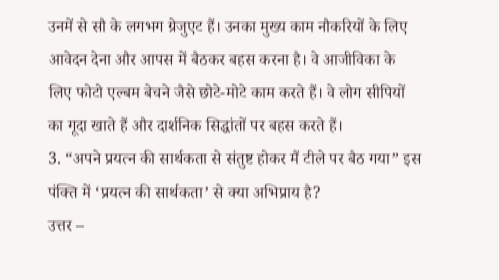उनमें से सौ के लगभग ग्रेजुएट हैं। उनका मुख्य काम नौकरियों के लिए आवेदन देना और आपस में बैठकर बहस करना है। वे आजीविका के लिए फोटो एल्बम बेचने जैसे छोटे-मोटे काम करते हैं। वे लोग सीपियों का गूदा खाते हैं और दार्शनिक सिद्धांतों पर बहस करते हैं।
3. “अपने प्रयत्न की सार्थकता से संतुष्ट होकर मैं टीले पर बैठ गया” इस पंक्ति में ‘प्रयत्न की सार्थकता’ से क्या अभिप्राय है?
उत्तर –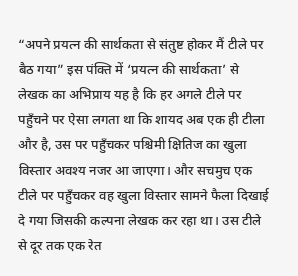“अपने प्रयत्न की सार्थकता से संतुष्ट होकर मैं टीले पर बैठ गया” इस पंक्ति में ‘प्रयत्न की सार्थकता’ से लेखक का अभिप्राय यह है कि हर अगले टीले पर पहुँचने पर ऐसा लगता था कि शायद अब एक ही टीला और है, उस पर पहुँचकर पश्चिमी क्षितिज का खुला विस्तार अवश्य नजर आ जाएगा। और सचमुच एक टीले पर पहुँचकर वह खुला विस्तार सामने फैला दिखाई दे गया जिसकी कल्पना लेखक कर रहा था। उस टीले से दूर तक एक रेत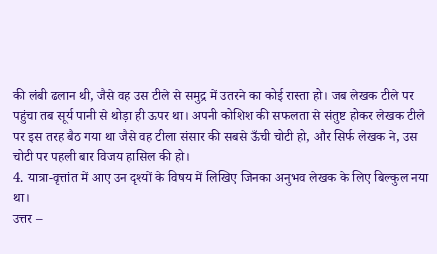की लंबी ढलान थी, जैसे वह उस टीले से समुद्र में उतरने का कोई रास्ता हो। जब लेखक टीले पर पहुंचा तब सूर्य पानी से थोड़ा ही ऊपर था। अपनी कोशिश की सफलता से संतुष्ट होकर लेखक टीले पर इस तरह बैठ गया था जैसे वह टीला संसार की सबसे ऊँची चोटी हो, और सिर्फ लेखक ने, उस चोटी पर पहली बार विजय हासिल की हो।
4. यात्रा-वृत्तांत में आए उन दृश्यों के विषय में लिखिए जिनका अनुभव लेखक के लिए बिल्कुल नया था।
उत्तर –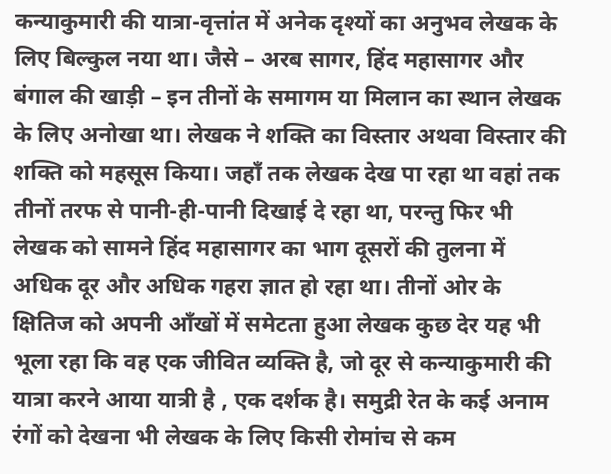कन्याकुमारी की यात्रा-वृत्तांत में अनेक दृश्यों का अनुभव लेखक के लिए बिल्कुल नया था। जैसे – अरब सागर, हिंद महासागर और बंगाल की खाड़ी – इन तीनों के समागम या मिलान का स्थान लेखक के लिए अनोखा था। लेखक ने शक्ति का विस्तार अथवा विस्तार की शक्ति को महसूस किया। जहाँ तक लेखक देख पा रहा था वहां तक तीनों तरफ से पानी-ही-पानी दिखाई दे रहा था, परन्तु फिर भी लेखक को सामने हिंद महासागर का भाग दूसरों की तुलना में अधिक दूर और अधिक गहरा ज्ञात हो रहा था। तीनों ओर के क्षितिज को अपनी आँखों में समेटता हुआ लेखक कुछ देर यह भी भूला रहा कि वह एक जीवित व्यक्ति है, जो दूर से कन्याकुमारी की यात्रा करने आया यात्री है , एक दर्शक है। समुद्री रेत के कई अनाम रंगों को देखना भी लेखक के लिए किसी रोमांच से कम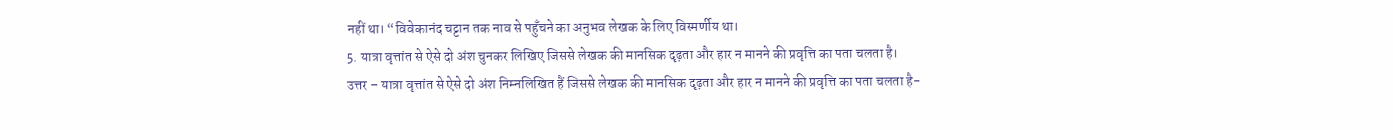नहीं था। “विवेकानंद चट्टान तक नाव से पहुँचने का अनुभव लेखक के लिए विस्मर्णीय था।
5. यात्रा वृत्तांत से ऐसे दो अंश चुनकर लिखिए जिससे लेखक की मानसिक दृढ़ता और हार न मानने की प्रवृत्ति का पता चलता है।
उत्तर – यात्रा वृत्तांत से ऐसे दो अंश निम्नलिखित हैं जिससे लेखक की मानसिक दृढ़ता और हार न मानने की प्रवृत्ति का पता चलता है-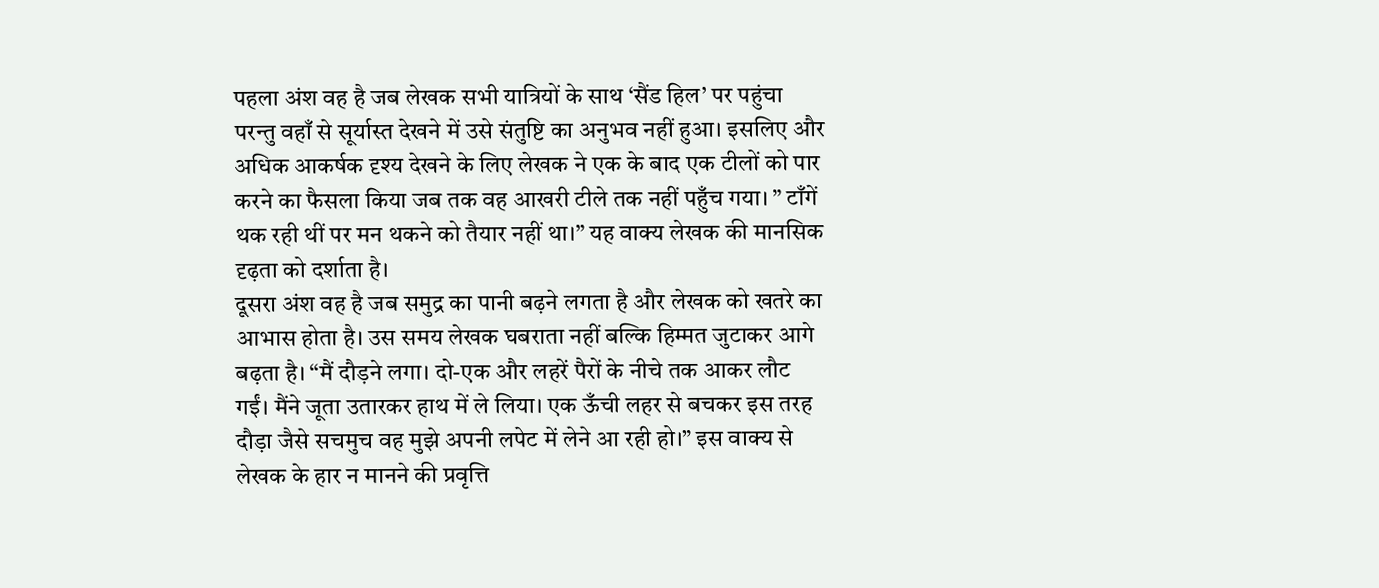पहला अंश वह है जब लेखक सभी यात्रियों के साथ ‘सैंड हिल’ पर पहुंचा परन्तु वहाँ से सूर्यास्त देखने में उसे संतुष्टि का अनुभव नहीं हुआ। इसलिए और अधिक आकर्षक दृश्य देखने के लिए लेखक ने एक के बाद एक टीलों को पार करने का फैसला किया जब तक वह आखरी टीले तक नहीं पहुँच गया। ” टाँगें थक रही थीं पर मन थकने को तैयार नहीं था।” यह वाक्य लेखक की मानसिक दृढ़ता को दर्शाता है।
दूसरा अंश वह है जब समुद्र का पानी बढ़ने लगता है और लेखक को खतरे का आभास होता है। उस समय लेखक घबराता नहीं बल्कि हिम्मत जुटाकर आगे बढ़ता है। “मैं दौड़ने लगा। दो-एक और लहरें पैरों के नीचे तक आकर लौट गईं। मैंने जूता उतारकर हाथ में ले लिया। एक ऊँची लहर से बचकर इस तरह दौड़ा जैसे सचमुच वह मुझे अपनी लपेट में लेने आ रही हो।” इस वाक्य से लेखक के हार न मानने की प्रवृत्ति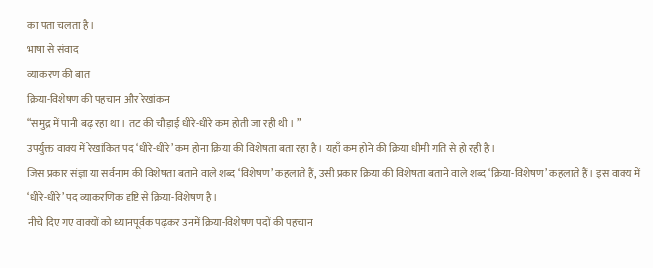का पता चलता है।
भाषा से संवाद
व्याकरण की बात
क्रिया-विशेषण की पहचान और रेखांकन
“समुद्र में पानी बढ़ रहा था। तट की चौड़ाई धीरे-धीरे कम होती जा रही थी । ”
उपर्युक्त वाक्य में रेखांकित पद ‘धीरे-धीरे’ कम होना क्रिया की विशेषता बता रहा है। यहाँ कम होने की क्रिया धीमी गति से हो रही है।
जिस प्रकार संज्ञा या सर्वनाम की विशेषता बताने वाले शब्द ‘विशेषण’ कहलाते हैं, उसी प्रकार क्रिया की विशेषता बताने वाले शब्द ‘क्रिया-विशेषण’ कहलाते हैं। इस वाक्य में ‘धीरे-धीरे’ पद व्याकरणिक दृष्टि से क्रिया-विशेषण है।
नीचे दिए गए वाक्यों को ध्यानपूर्वक पढ़कर उनमें क्रिया-विशेषण पदों की पहचान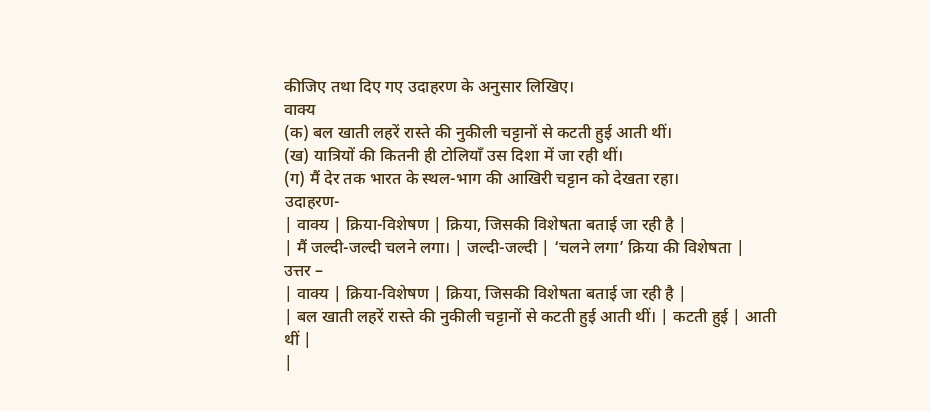कीजिए तथा दिए गए उदाहरण के अनुसार लिखिए।
वाक्य
(क) बल खाती लहरें रास्ते की नुकीली चट्टानों से कटती हुई आती थीं।
(ख) यात्रियों की कितनी ही टोलियाँ उस दिशा में जा रही थीं।
(ग) मैं देर तक भारत के स्थल-भाग की आखिरी चट्टान को देखता रहा।
उदाहरण-
| वाक्य | क्रिया-विशेषण | क्रिया, जिसकी विशेषता बताई जा रही है |
| मैं जल्दी-जल्दी चलने लगा। | जल्दी-जल्दी | ‘चलने लगा’ क्रिया की विशेषता |
उत्तर –
| वाक्य | क्रिया-विशेषण | क्रिया, जिसकी विशेषता बताई जा रही है |
| बल खाती लहरें रास्ते की नुकीली चट्टानों से कटती हुई आती थीं। | कटती हुई | आती थीं |
|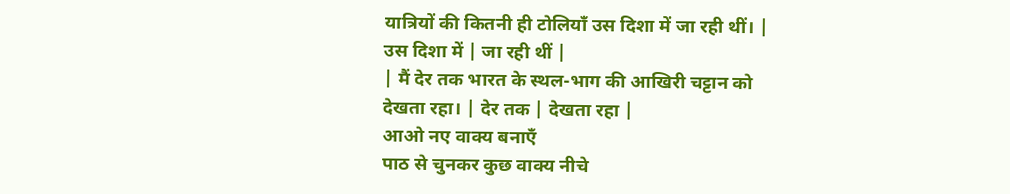यात्रियों की कितनी ही टोलियाँ उस दिशा में जा रही थीं। | उस दिशा में | जा रही थीं |
| मैं देर तक भारत के स्थल-भाग की आखिरी चट्टान को देखता रहा। | देर तक | देखता रहा |
आओ नए वाक्य बनाएँ
पाठ से चुनकर कुछ वाक्य नीचे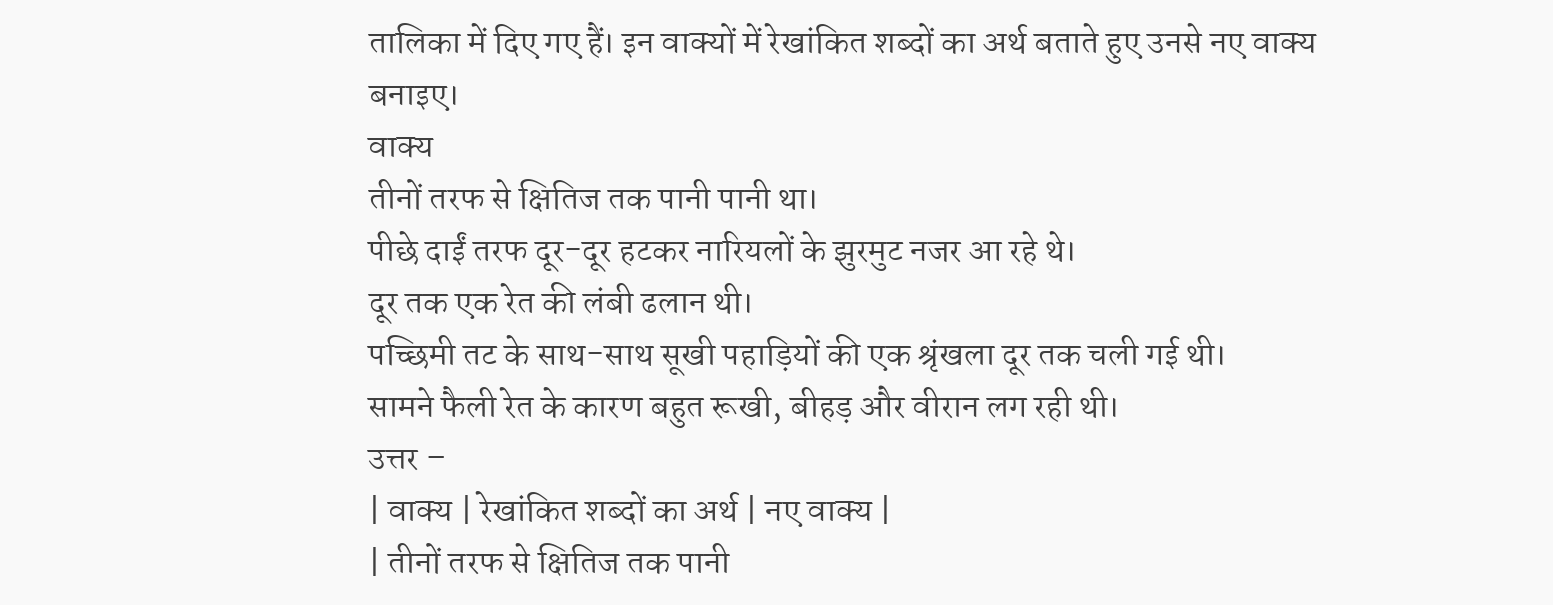तालिका में दिए गए हैं। इन वाक्यों में रेखांकित शब्दों का अर्थ बताते हुए उनसे नए वाक्य बनाइए।
वाक्य
तीनों तरफ से क्षितिज तक पानी पानी था।
पीछे दाईं तरफ दूर-दूर हटकर नारियलों के झुरमुट नजर आ रहे थे।
दूर तक एक रेत की लंबी ढलान थी।
पच्छिमी तट के साथ-साथ सूखी पहाड़ियों की एक श्रृंखला दूर तक चली गई थी।
सामने फैली रेत के कारण बहुत रूखी, बीहड़ और वीरान लग रही थी।
उत्तर –
| वाक्य | रेखांकित शब्दों का अर्थ | नए वाक्य |
| तीनों तरफ से क्षितिज तक पानी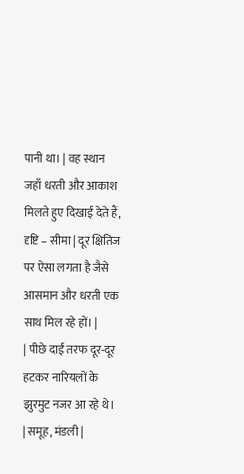पानी था। | वह स्थान जहाँ धरती और आकाश मिलते हुए दिखाई देते हैं, दृष्टि – सीमा | दूर क्षितिज पर ऐसा लगता है जैसे आसमान और धरती एक साथ मिल रहे हों। |
| पीछे दाईं तरफ दूर-दूर हटकर नारियलों के झुरमुट नजर आ रहे थे। | समूह, मंडली |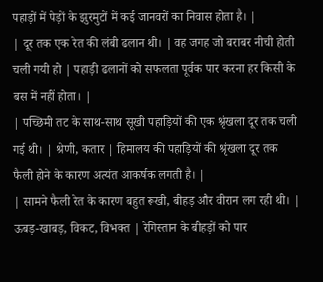पहाड़ों में पेड़ों के झुरमुटों में कई जानवरों का निवास होता है। |
| दूर तक एक रेत की लंबी ढलान थी। | वह जगह जो बराबर नीची होती चली गयी हो | पहाड़ी ढलानों को सफलता पूर्वक पार करना हर किसी के बस में नहीं होता। |
| पच्छिमी तट के साथ-साथ सूखी पहाड़ियों की एक श्रृंखला दूर तक चली गई थी। | श्रेणी, कतार | हिमालय की पहाड़ियों की श्रृंखला दूर तक फैली होने के कारण अत्यंत आकर्षक लगती है। |
| सामने फैली रेत के कारण बहुत रूखी, बीहड़ और वीरान लग रही थी। | ऊबड़-खाबड़, विकट, विभक्त | रेगिस्तान के बीहड़ों को पार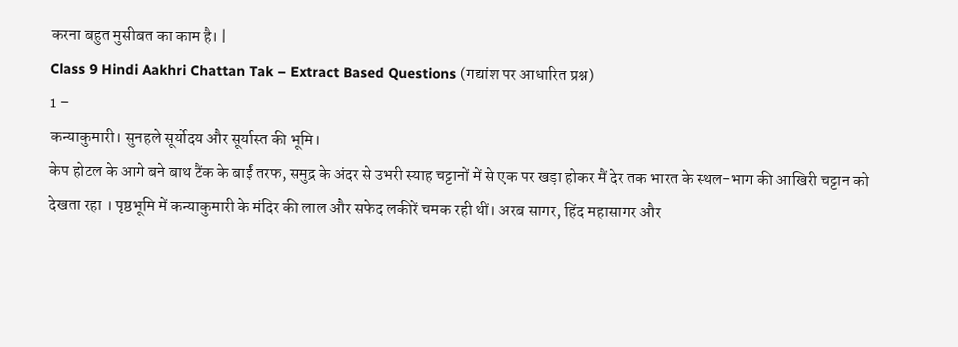करना बहुत मुसीबत का काम है। |
Class 9 Hindi Aakhri Chattan Tak – Extract Based Questions (गद्यांश पर आधारित प्रश्न)
1 –
कन्याकुमारी। सुनहले सूर्योदय और सूर्यास्त की भूमि।
केप होटल के आगे बने बाथ टैंक के बाईं तरफ, समुद्र के अंदर से उभरी स्याह चट्टानों में से एक पर खड़ा होकर मैं देर तक भारत के स्थल-भाग की आखिरी चट्टान को देखता रहा । पृष्ठभूमि में कन्याकुमारी के मंदिर की लाल और सफेद लकीरें चमक रही थीं। अरब सागर, हिंद महासागर और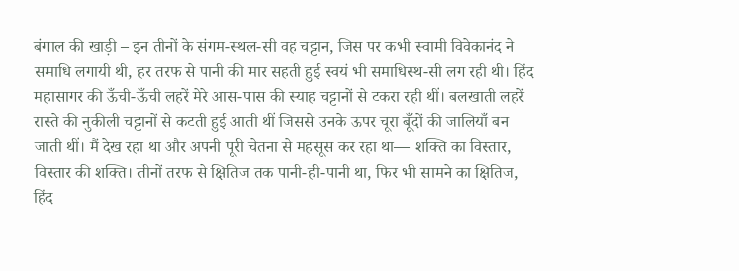बंगाल की खाड़ी – इन तीनों के संगम-स्थल-सी वह चट्टान, जिस पर कभी स्वामी विवेकानंद ने समाधि लगायी थी, हर तरफ से पानी की मार सहती हुई स्वयं भी समाधिस्थ-सी लग रही थी। हिंद महासागर की ऊँची-ऊँची लहरें मेरे आस-पास की स्याह चट्टानों से टकरा रही थीं। बलखाती लहरें रास्ते की नुकीली चट्टानों से कटती हुई आती थीं जिससे उनके ऊपर चूरा बूँदों की जालियाँ बन जाती थीं। मैं देख रहा था और अपनी पूरी चेतना से महसूस कर रहा था— शक्ति का विस्तार, विस्तार की शक्ति। तीनों तरफ से क्षितिज तक पानी-ही-पानी था, फिर भी सामने का क्षितिज, हिंद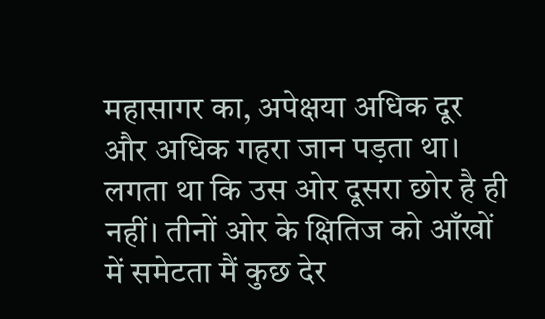महासागर का, अपेक्षया अधिक दूर और अधिक गहरा जान पड़ता था। लगता था कि उस ओर दूसरा छोर है ही नहीं। तीनों ओर के क्षितिज को आँखों में समेटता मैं कुछ देर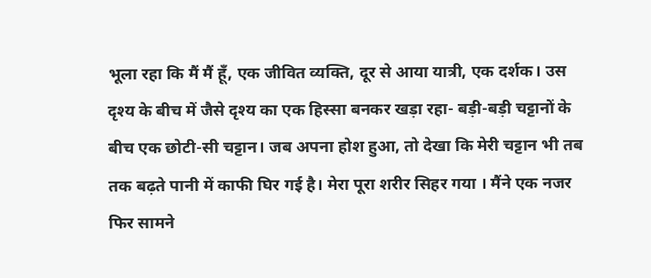भूला रहा कि मैं मैं हूँ, एक जीवित व्यक्ति, दूर से आया यात्री, एक दर्शक। उस दृश्य के बीच में जैसे दृश्य का एक हिस्सा बनकर खड़ा रहा- बड़ी-बड़ी चट्टानों के बीच एक छोटी-सी चट्टान। जब अपना होश हुआ, तो देखा कि मेरी चट्टान भी तब तक बढ़ते पानी में काफी घिर गई है। मेरा पूरा शरीर सिहर गया । मैंने एक नजर फिर सामने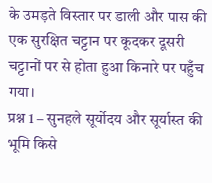के उमड़ते विस्तार पर डाली और पास की एक सुरक्षित चट्टान पर कूदकर दूसरी चट्टानों पर से होता हुआ किनारे पर पहुँच गया।
प्रश्न 1 – सुनहले सूर्योदय और सूर्यास्त की भूमि किसे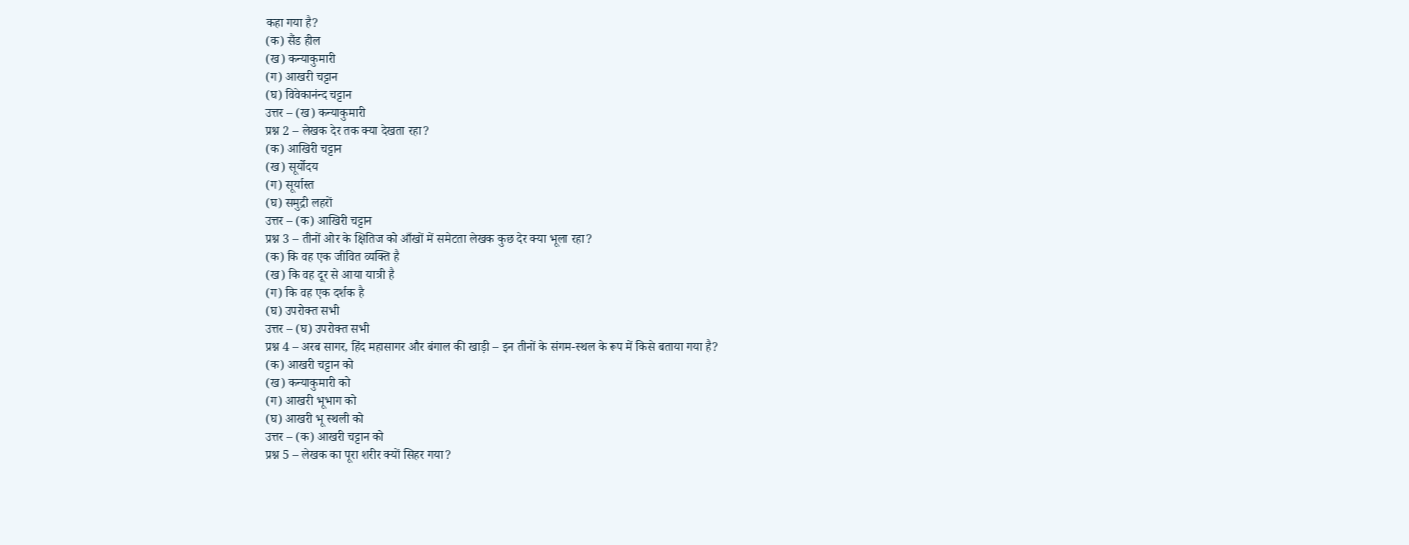कहा गया है?
(क) सैंड हील
(ख) कन्याकुमारी
(ग) आखरी चट्टान
(घ) विवेकानंन्द चट्टान
उत्तर – (ख) कन्याकुमारी
प्रश्न 2 – लेखक देर तक क्या देखता रहा?
(क) आखिरी चट्टान
(ख) सूर्योदय
(ग) सूर्यास्त
(घ) समुद्री लहरों
उत्तर – (क) आखिरी चट्टान
प्रश्न 3 – तीनों ओर के क्षितिज को आँखों में समेटता लेखक कुछ देर क्या भूला रहा?
(क) कि वह एक जीवित व्यक्ति है
(ख) कि वह दूर से आया यात्री है
(ग) कि वह एक दर्शक है
(घ) उपरोक्त सभी
उत्तर – (घ) उपरोक्त सभी
प्रश्न 4 – अरब सागर, हिंद महासागर और बंगाल की खाड़ी – इन तीनों के संगम-स्थल के रूप में किसे बताया गया है?
(क) आखरी चट्टान को
(ख) कन्याकुमारी को
(ग) आखरी भूभाग को
(घ) आखरी भू स्थली को
उत्तर – (क) आखरी चट्टान को
प्रश्न 5 – लेखक का पूरा शरीर क्यों सिहर गया?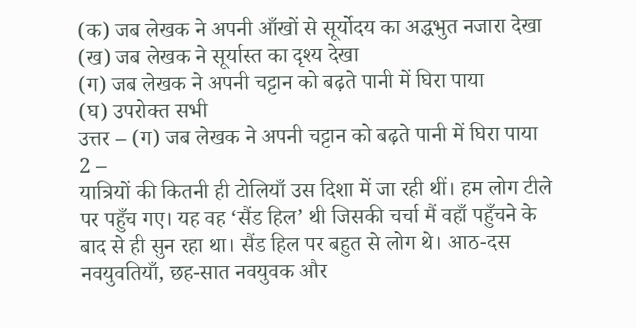(क) जब लेखक ने अपनी आँखों से सूर्योदय का अद्धभुत नजारा देखा
(ख) जब लेखक ने सूर्यास्त का दृश्य देखा
(ग) जब लेखक ने अपनी चट्टान को बढ़ते पानी में घिरा पाया
(घ) उपरोक्त सभी
उत्तर – (ग) जब लेखक ने अपनी चट्टान को बढ़ते पानी में घिरा पाया
2 –
यात्रियों की कितनी ही टोलियाँ उस दिशा में जा रही थीं। हम लोग टीले पर पहुँच गए। यह वह ‘सैंड हिल’ थी जिसकी चर्चा मैं वहाँ पहुँचने के बाद से ही सुन रहा था। सैंड हिल पर बहुत से लोग थे। आठ-दस नवयुवतियाँ, छह-सात नवयुवक और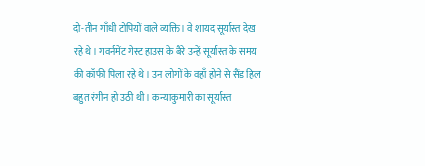दो-तीन गाँधी टोपियों वाले व्यक्ति। वे शायद सूर्यास्त देख रहे थे। गवर्नमेंट गेस्ट हाउस के बैरे उन्हें सूर्यास्त के समय की कॉफी पिला रहे थे। उन लोगों के वहाँ होने से सैंड हिल बहुत रंगीन हो उठी थी । कन्याकुमारी का सूर्यास्त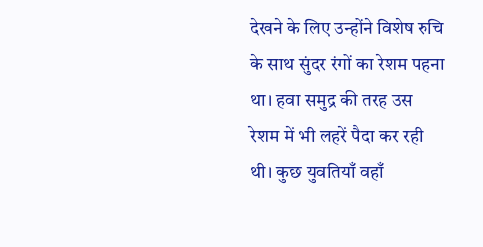देखने के लिए उन्होंने विशेष रुचि के साथ सुंदर रंगों का रेशम पहना था। हवा समुद्र की तरह उस रेशम में भी लहरें पैदा कर रही थी। कुछ युवतियाँ वहाँ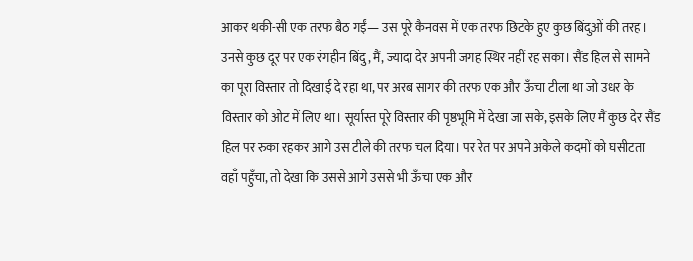आकर थकी-सी एक तरफ बैठ गईं— उस पूरे कैनवस में एक तरफ छिटके हुए कुछ बिंदुओं की तरह। उनसे कुछ दूर पर एक रंगहीन बिंदु, मैं, ज्यादा देर अपनी जगह स्थिर नहीं रह सका। सैंड हिल से सामने का पूरा विस्तार तो दिखाई दे रहा था, पर अरब सागर की तरफ एक और ऊँचा टीला था जो उधर के विस्तार को ओट में लिए था। सूर्यास्त पूरे विस्तार की पृष्ठभूमि में देखा जा सके, इसके लिए मैं कुछ देर सैंड हिल पर रुका रहकर आगे उस टीले की तरफ चल दिया। पर रेत पर अपने अकेले कदमों को घसीटता वहाँ पहुँचा, तो देखा कि उससे आगे उससे भी ऊँचा एक और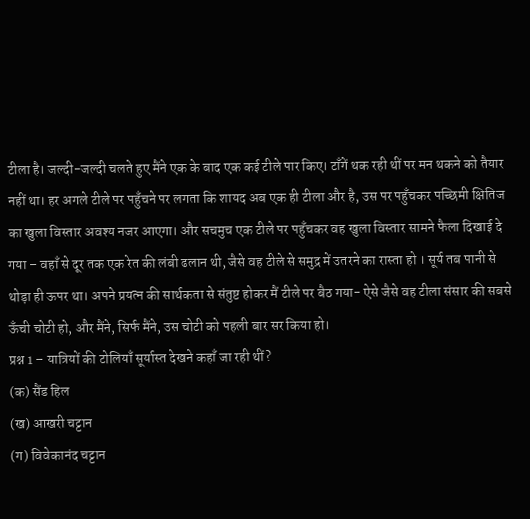टीला है। जल्दी-जल्दी चलते हुए मैंने एक के बाद एक कई टीले पार किए। टाँगें थक रही थीं पर मन थकने को तैयार नहीं था। हर अगले टीले पर पहुँचने पर लगता कि शायद अब एक ही टीला और है, उस पर पहुँचकर पच्छिमी क्षितिज का खुला विस्तार अवश्य नजर आएगा। और सचमुच एक टीले पर पहुँचकर वह खुला विस्तार सामने फैला दिखाई दे गया – वहाँ से दूर तक एक रेत की लंबी ढलान थी, जैसे वह टीले से समुद्र में उतरने का रास्ता हो । सूर्य तब पानी से थोड़ा ही ऊपर था। अपने प्रयत्न की सार्थकता से संतुष्ट होकर मैं टीले पर बैठ गया- ऐसे जैसे वह टीला संसार की सबसे ऊँची चोटी हो, और मैंने, सिर्फ मैंने, उस चोटी को पहली बार सर किया हो।
प्रश्न 1 – यात्रियों की टोलियाँ सूर्यास्त देखने कहाँ जा रही थीं?
(क) सैंड हिल
(ख) आखरी चट्टान
(ग) विवेकानंद चट्टान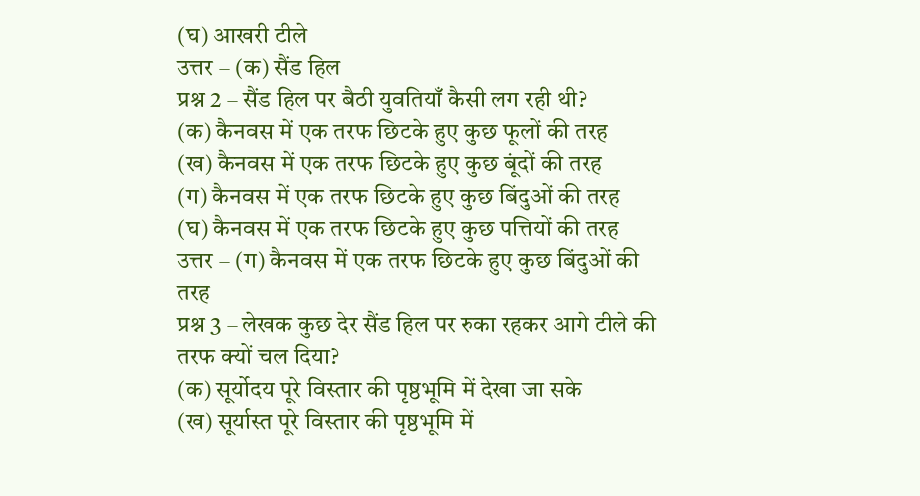(घ) आखरी टीले
उत्तर – (क) सैंड हिल
प्रश्न 2 – सैंड हिल पर बैठी युवतियाँ कैसी लग रही थी?
(क) कैनवस में एक तरफ छिटके हुए कुछ फूलों की तरह
(ख) कैनवस में एक तरफ छिटके हुए कुछ बूंदों की तरह
(ग) कैनवस में एक तरफ छिटके हुए कुछ बिंदुओं की तरह
(घ) कैनवस में एक तरफ छिटके हुए कुछ पत्तियों की तरह
उत्तर – (ग) कैनवस में एक तरफ छिटके हुए कुछ बिंदुओं की तरह
प्रश्न 3 – लेखक कुछ देर सैंड हिल पर रुका रहकर आगे टीले की तरफ क्यों चल दिया?
(क) सूर्योदय पूरे विस्तार की पृष्ठभूमि में देखा जा सके
(ख) सूर्यास्त पूरे विस्तार की पृष्ठभूमि में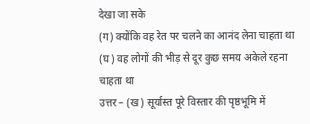देखा जा सके
(ग) क्योंकि वह रेत पर चलने का आनंद लेना चाहता था
(घ) वह लोगों की भीड़ से दूर कुछ समय अकेले रहना चाहता था
उत्तर – (ख) सूर्यास्त पूरे विस्तार की पृष्ठभूमि में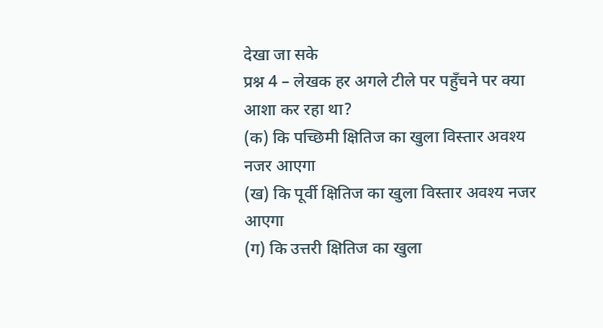देखा जा सके
प्रश्न 4 – लेखक हर अगले टीले पर पहुँचने पर क्या आशा कर रहा था?
(क) कि पच्छिमी क्षितिज का खुला विस्तार अवश्य नजर आएगा
(ख) कि पूर्वी क्षितिज का खुला विस्तार अवश्य नजर आएगा
(ग) कि उत्तरी क्षितिज का खुला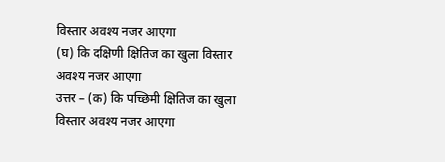विस्तार अवश्य नजर आएगा
(घ) कि दक्षिणी क्षितिज का खुला विस्तार अवश्य नजर आएगा
उत्तर – (क) कि पच्छिमी क्षितिज का खुला विस्तार अवश्य नजर आएगा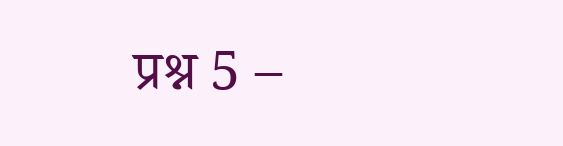प्रश्न 5 –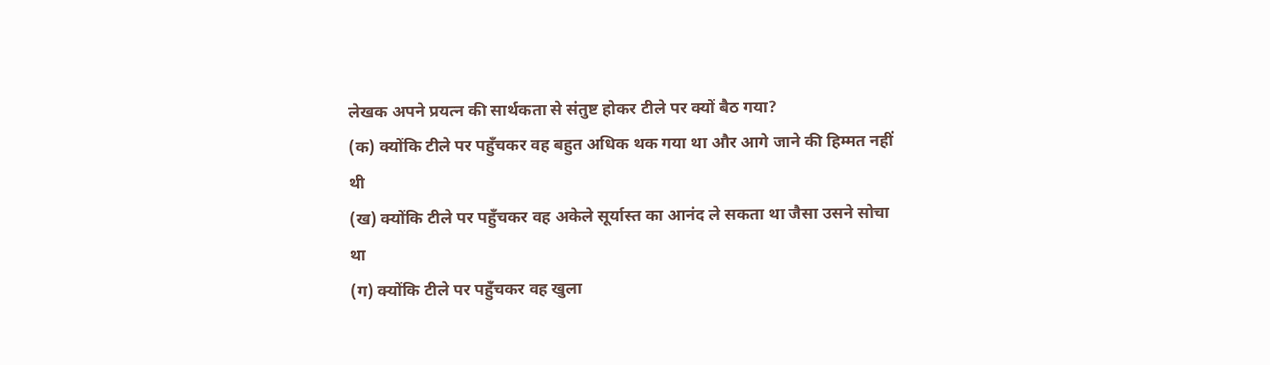लेखक अपने प्रयत्न की सार्थकता से संतुष्ट होकर टीले पर क्यों बैठ गया?
(क) क्योंकि टीले पर पहुँचकर वह बहुत अधिक थक गया था और आगे जाने की हिम्मत नहीं थी
(ख) क्योंकि टीले पर पहुँचकर वह अकेले सूर्यास्त का आनंद ले सकता था जैसा उसने सोचा था
(ग) क्योंकि टीले पर पहुँचकर वह खुला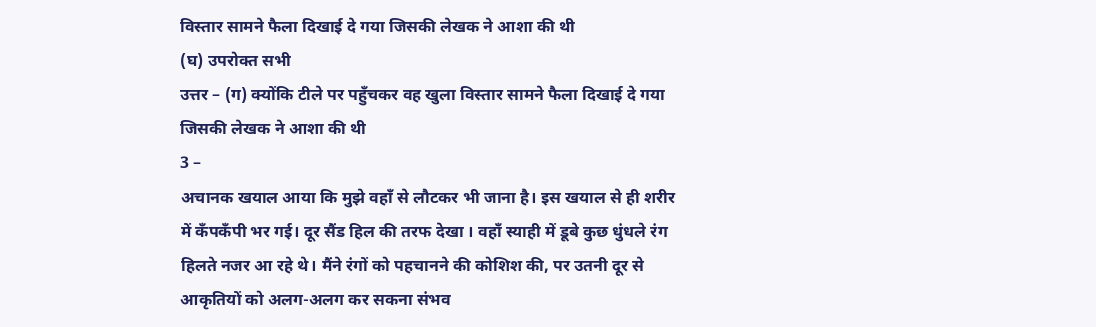विस्तार सामने फैला दिखाई दे गया जिसकी लेखक ने आशा की थी
(घ) उपरोक्त सभी
उत्तर – (ग) क्योंकि टीले पर पहुँचकर वह खुला विस्तार सामने फैला दिखाई दे गया जिसकी लेखक ने आशा की थी
3 –
अचानक खयाल आया कि मुझे वहाँ से लौटकर भी जाना है। इस खयाल से ही शरीर में कँपकँपी भर गई। दूर सैंड हिल की तरफ देखा । वहाँ स्याही में डूबे कुछ धुंधले रंग हिलते नजर आ रहे थे। मैंने रंगों को पहचानने की कोशिश की, पर उतनी दूर से आकृतियों को अलग-अलग कर सकना संभव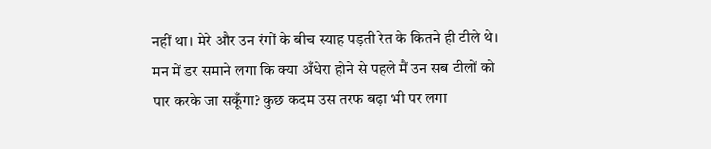नहीं था। मेरे और उन रंगों के बीच स्याह पड़ती रेत के कितने ही टीले थे। मन में डर समाने लगा कि क्या अँधेरा होने से पहले मैं उन सब टीलों को पार करके जा सकूँगा? कुछ कदम उस तरफ बढ़ा भी पर लगा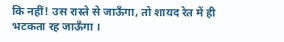कि नहीं! उस रास्ते से जाऊँगा, तो शायद रेत में ही भटकता रह जाऊँगा ।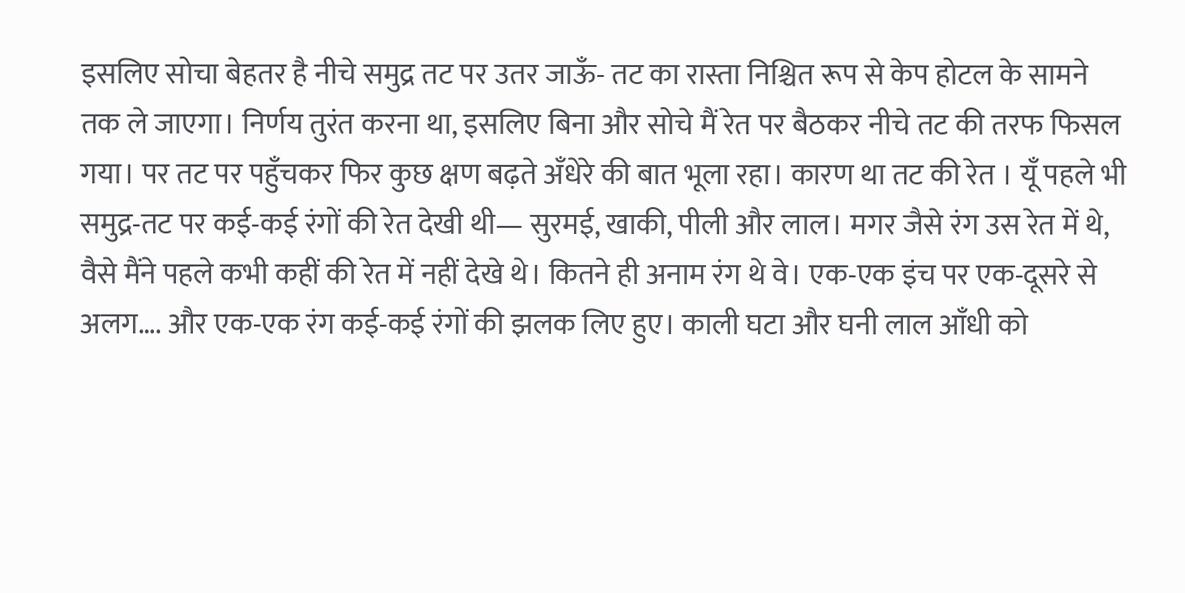इसलिए सोचा बेहतर है नीचे समुद्र तट पर उतर जाऊँ- तट का रास्ता निश्चित रूप से केप होटल के सामने तक ले जाएगा। निर्णय तुरंत करना था, इसलिए बिना और सोचे मैं रेत पर बैठकर नीचे तट की तरफ फिसल गया। पर तट पर पहुँचकर फिर कुछ क्षण बढ़ते अँधेरे की बात भूला रहा। कारण था तट की रेत । यूँ पहले भी समुद्र-तट पर कई-कई रंगों की रेत देखी थी— सुरमई, खाकी, पीली और लाल। मगर जैसे रंग उस रेत में थे, वैसे मैंने पहले कभी कहीं की रेत में नहीं देखे थे। कितने ही अनाम रंग थे वे। एक-एक इंच पर एक-दूसरे से अलग…. और एक-एक रंग कई-कई रंगों की झलक लिए हुए। काली घटा और घनी लाल आँधी को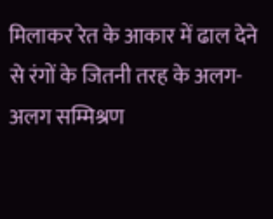मिलाकर रेत के आकार में ढाल देने से रंगों के जितनी तरह के अलग-अलग सम्मिश्रण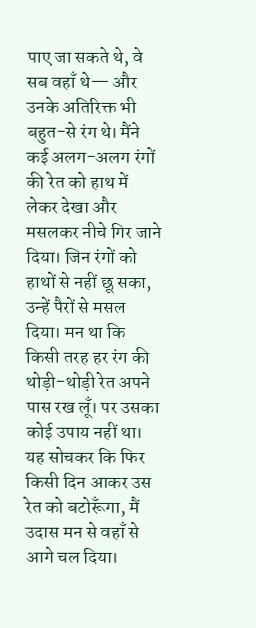पाए जा सकते थे, वे सब वहाँ थे— और उनके अतिरिक्त भी बहुत-से रंग थे। मैंने कई अलग-अलग रंगों की रेत को हाथ में लेकर देखा और मसलकर नीचे गिर जाने दिया। जिन रंगों को हाथों से नहीं छू सका, उन्हें पैरों से मसल दिया। मन था कि किसी तरह हर रंग की थोड़ी-थोड़ी रेत अपने पास रख लूँ। पर उसका कोई उपाय नहीं था। यह सोचकर कि फिर किसी दिन आकर उस रेत को बटोरूँगा, मैं उदास मन से वहाँ से आगे चल दिया।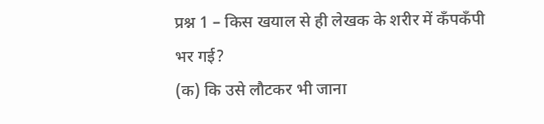प्रश्न 1 – किस खयाल से ही लेखक के शरीर में कँपकँपी भर गई?
(क) कि उसे लौटकर भी जाना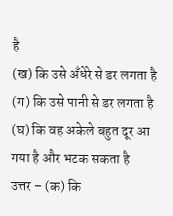है
(ख) कि उसे अँधेरे से डर लगता है
(ग) कि उसे पानी से डर लगता है
(घ) कि वह अकेले बहुत दूर आ गया है और भटक सकता है
उत्तर – (क) कि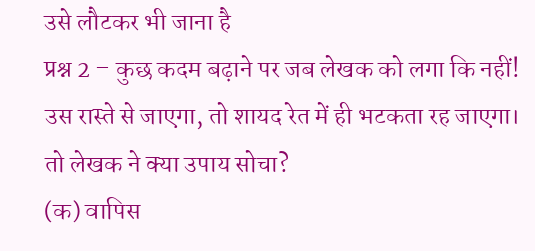उसे लौटकर भी जाना है
प्रश्न 2 – कुछ कदम बढ़ाने पर जब लेखक को लगा कि नहीं! उस रास्ते से जाएगा, तो शायद रेत में ही भटकता रह जाएगा। तो लेखक ने क्या उपाय सोचा?
(क) वापिस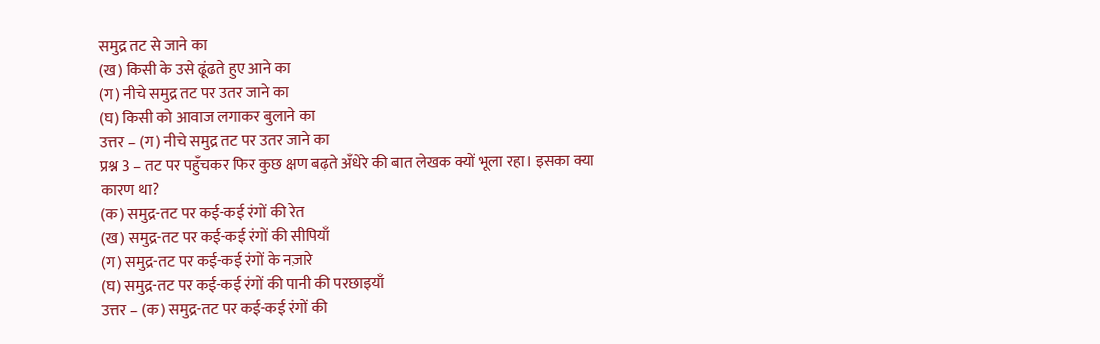समुद्र तट से जाने का
(ख) किसी के उसे ढूंढते हुए आने का
(ग) नीचे समुद्र तट पर उतर जाने का
(घ) किसी को आवाज लगाकर बुलाने का
उत्तर – (ग) नीचे समुद्र तट पर उतर जाने का
प्रश्न 3 – तट पर पहुँचकर फिर कुछ क्षण बढ़ते अँधेरे की बात लेखक क्यों भूला रहा। इसका क्या कारण था?
(क) समुद्र-तट पर कई-कई रंगों की रेत
(ख) समुद्र-तट पर कई-कई रंगों की सीपियाँ
(ग) समुद्र-तट पर कई-कई रंगों के नज़ारे
(घ) समुद्र-तट पर कई-कई रंगों की पानी की परछाइयाँ
उत्तर – (क) समुद्र-तट पर कई-कई रंगों की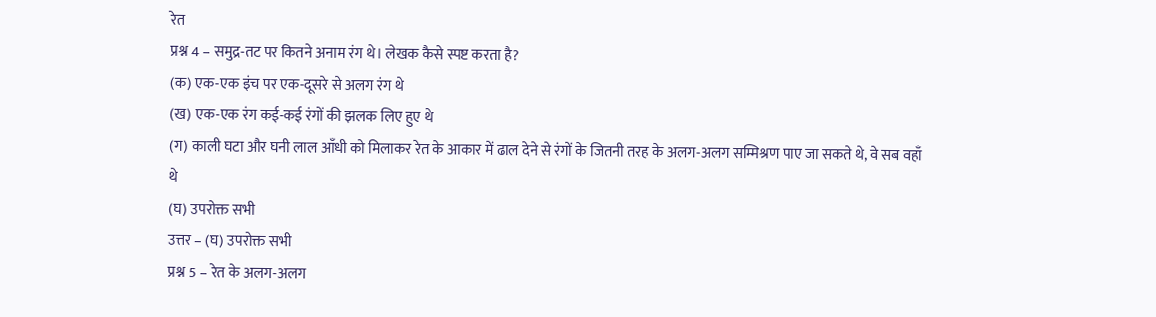रेत
प्रश्न 4 – समुद्र-तट पर कितने अनाम रंग थे। लेखक कैसे स्पष्ट करता है?
(क) एक-एक इंच पर एक-दूसरे से अलग रंग थे
(ख) एक-एक रंग कई-कई रंगों की झलक लिए हुए थे
(ग) काली घटा और घनी लाल आँधी को मिलाकर रेत के आकार में ढाल देने से रंगों के जितनी तरह के अलग-अलग सम्मिश्रण पाए जा सकते थे, वे सब वहाँ थे
(घ) उपरोक्त सभी
उत्तर – (घ) उपरोक्त सभी
प्रश्न 5 – रेत के अलग-अलग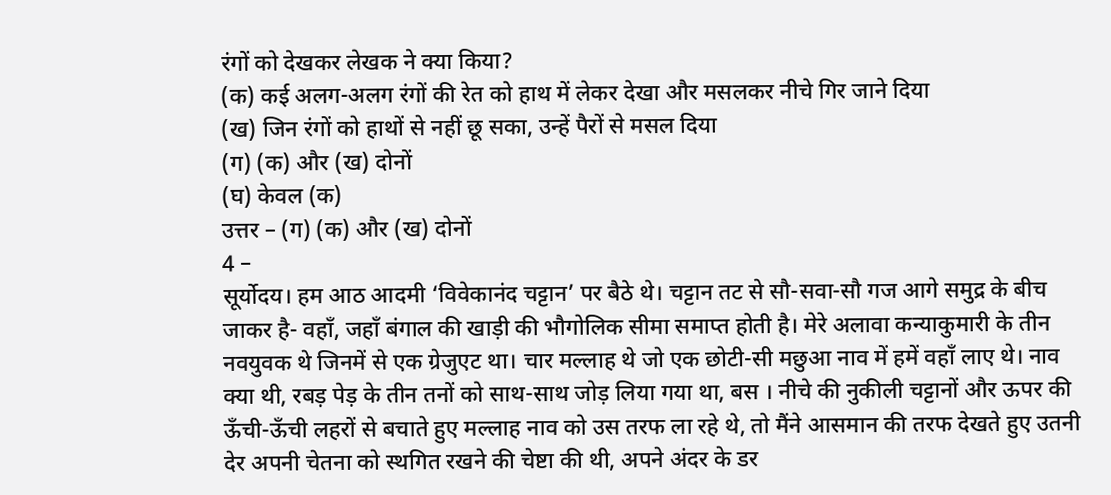रंगों को देखकर लेखक ने क्या किया?
(क) कई अलग-अलग रंगों की रेत को हाथ में लेकर देखा और मसलकर नीचे गिर जाने दिया
(ख) जिन रंगों को हाथों से नहीं छू सका, उन्हें पैरों से मसल दिया
(ग) (क) और (ख) दोनों
(घ) केवल (क)
उत्तर – (ग) (क) और (ख) दोनों
4 –
सूर्योदय। हम आठ आदमी ‘विवेकानंद चट्टान’ पर बैठे थे। चट्टान तट से सौ-सवा-सौ गज आगे समुद्र के बीच जाकर है- वहाँ, जहाँ बंगाल की खाड़ी की भौगोलिक सीमा समाप्त होती है। मेरे अलावा कन्याकुमारी के तीन नवयुवक थे जिनमें से एक ग्रेजुएट था। चार मल्लाह थे जो एक छोटी-सी मछुआ नाव में हमें वहाँ लाए थे। नाव क्या थी, रबड़ पेड़ के तीन तनों को साथ-साथ जोड़ लिया गया था, बस । नीचे की नुकीली चट्टानों और ऊपर की ऊँची-ऊँची लहरों से बचाते हुए मल्लाह नाव को उस तरफ ला रहे थे, तो मैंने आसमान की तरफ देखते हुए उतनी देर अपनी चेतना को स्थगित रखने की चेष्टा की थी, अपने अंदर के डर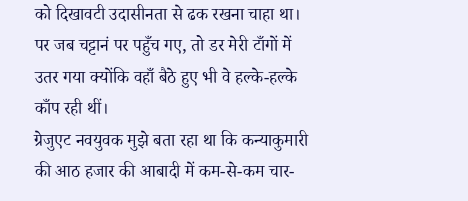को दिखावटी उदासीनता से ढक रखना चाहा था। पर जब चट्टानं पर पहुँच गए, तो डर मेरी टाँगों में उतर गया क्योंकि वहाँ बैठे हुए भी वे हल्के-हल्के काँप रही थीं।
ग्रेजुएट नवयुवक मुझे बता रहा था कि कन्याकुमारी की आठ हजार की आबादी में कम-से-कम चार-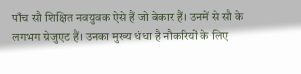पाँच सौ शिक्षित नवयुवक ऐसे हैं जो बेकार हैं। उनमें से सौ के लगभग ग्रेजुएट हैं। उनका मुख्य धंधा है नौकरियों के लिए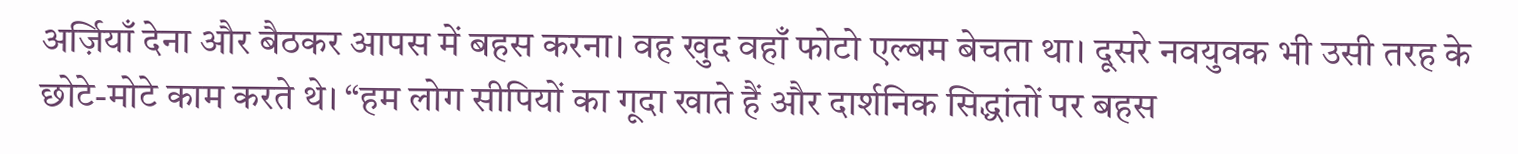अर्ज़ियाँ देना और बैठकर आपस में बहस करना। वह खुद वहाँ फोटो एल्बम बेचता था। दूसरे नवयुवक भी उसी तरह के छोटे-मोटे काम करते थे। “हम लोग सीपियों का गूदा खाते हैं और दार्शनिक सिद्धांतों पर बहस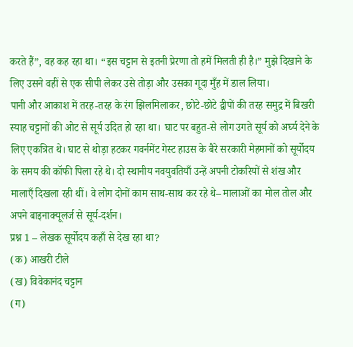करते हैं”, वह कह रहा था। “इस चट्टान से इतनी प्रेरणा तो हमें मिलती ही है।” मुझे दिखाने के लिए उसने वहीं से एक सीपी लेकर उसे तोड़ा और उसका गूदा मुँह में डाल लिया।
पानी और आकाश में तरह-तरह के रंग झिलमिलाकर, छोटे-छोटे द्वीपों की तरह समुद्र में बिखरी स्याह चट्टानों की ओट से सूर्य उदित हो रहा था। घाट पर बहुत-से लोग उगते सूर्य को अर्घ्य देने के लिए एकत्रित थे। घाट से थोड़ा हटकर गवर्नमेंट गेस्ट हाउस के बैरे सरकारी मेहमानों को सूर्योदय के समय की कॉफी पिला रहे थे। दो स्थानीय नवयुवतियाँ उन्हें अपनी टोकरियों से शंख और मालाएँ दिखला रही थीं। वे लोग दोनों काम साथ-साथ कर रहे थे– मालाओं का मोल तोल और अपने बाइनाक्यूलर्ज से सूर्य-दर्शन।
प्रश्न 1 – लेखक सूर्योदय कहाँ से देख रहा था?
(क) आखरी टीले
(ख) विवेकानंद चट्टान
(ग)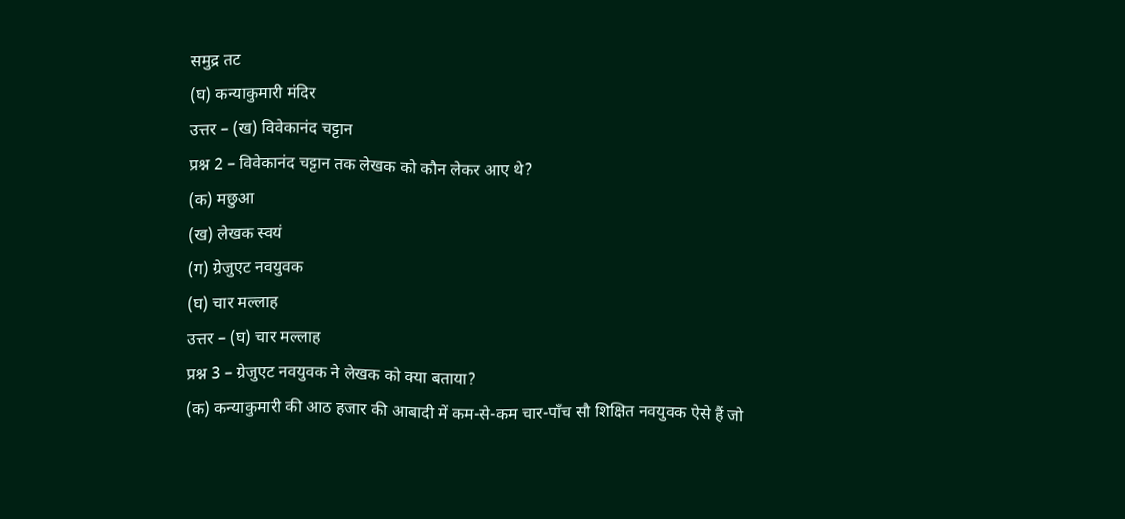समुद्र तट
(घ) कन्याकुमारी मंदिर
उत्तर – (ख) विवेकानंद चट्टान
प्रश्न 2 – विवेकानंद चट्टान तक लेखक को कौन लेकर आए थे?
(क) मछुआ
(ख) लेखक स्वयं
(ग) ग्रेजुएट नवयुवक
(घ) चार मल्लाह
उत्तर – (घ) चार मल्लाह
प्रश्न 3 – ग्रेजुएट नवयुवक ने लेखक को क्या बताया?
(क) कन्याकुमारी की आठ हजार की आबादी में कम-से-कम चार-पाँच सौ शिक्षित नवयुवक ऐसे हैं जो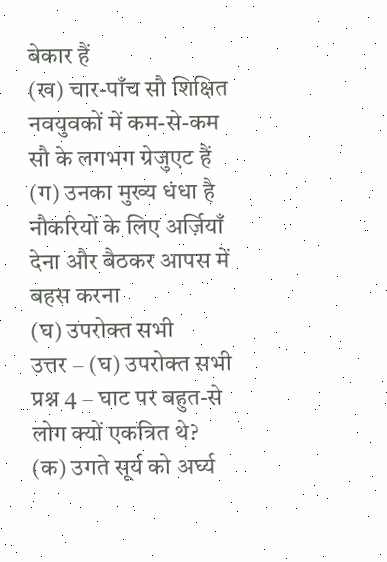बेकार हैं
(ख) चार-पाँच सौ शिक्षित नवयुवकों में कम-से-कम सौ के लगभग ग्रेजुएट हैं
(ग) उनका मुख्य धंधा है नौकरियों के लिए अर्ज़ियाँ देना और बैठकर आपस में बहस करना
(घ) उपरोक्त सभी
उत्तर – (घ) उपरोक्त सभी
प्रश्न 4 – घाट पर बहुत-से लोग क्यों एकत्रित थे?
(क) उगते सूर्य को अर्घ्य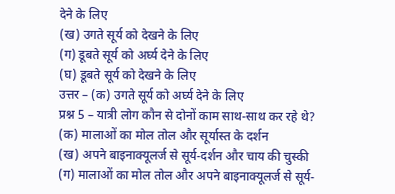देने के लिए
(ख) उगते सूर्य को देखने के लिए
(ग) डूबते सूर्य को अर्घ्य देने के लिए
(घ) डूबते सूर्य को देखने के लिए
उत्तर – (क) उगते सूर्य को अर्घ्य देने के लिए
प्रश्न 5 – यात्री लोग कौन से दोनों काम साथ-साथ कर रहे थे?
(क) मालाओं का मोल तोल और सूर्यास्त के दर्शन
(ख) अपने बाइनाक्यूलर्ज से सूर्य-दर्शन और चाय की चुस्की
(ग) मालाओं का मोल तोल और अपने बाइनाक्यूलर्ज से सूर्य-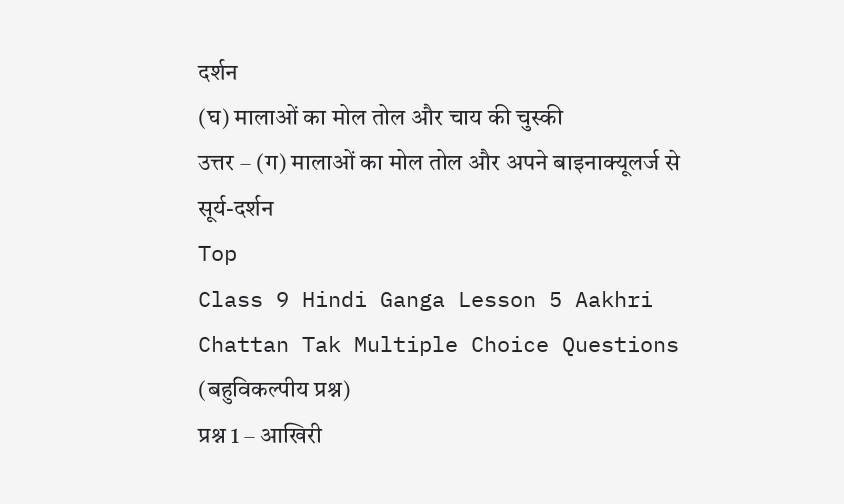दर्शन
(घ) मालाओं का मोल तोल और चाय की चुस्की
उत्तर – (ग) मालाओं का मोल तोल और अपने बाइनाक्यूलर्ज से सूर्य-दर्शन
Top
Class 9 Hindi Ganga Lesson 5 Aakhri Chattan Tak Multiple Choice Questions (बहुविकल्पीय प्रश्न)
प्रश्न 1 – आखिरी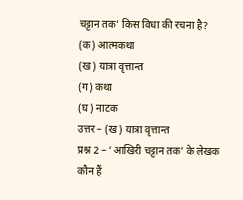चट्टान तक’ किस विधा की रचना है?
(क) आत्मकथा
(ख) यात्रा वृत्तान्त
(ग) कथा
(घ) नाटक
उत्तर – (ख) यात्रा वृत्तान्त
प्रश्न 2 – ‘आखिरी चट्टान तक’ के लेखक कौन हैं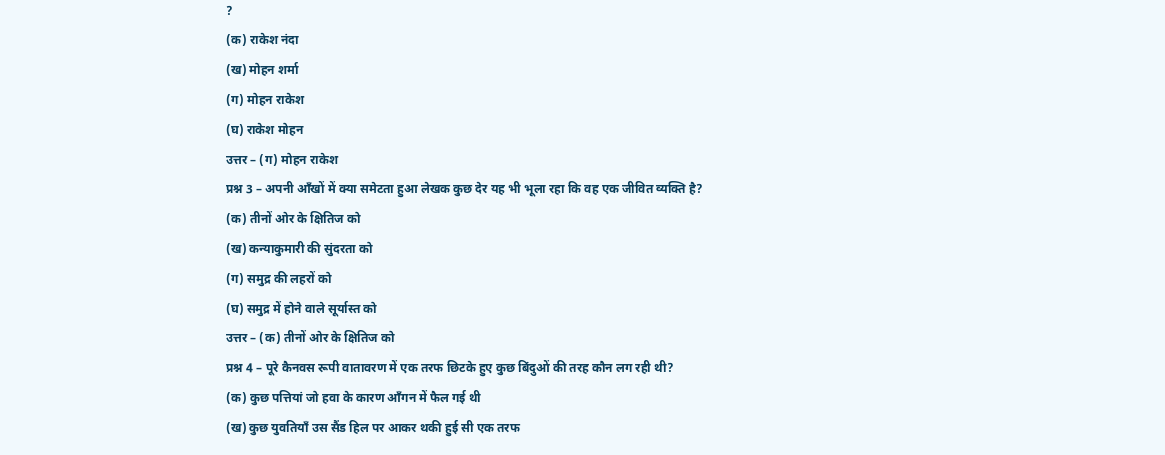?
(क) राकेश नंदा
(ख) मोहन शर्मा
(ग) मोहन राकेश
(घ) राकेश मोहन
उत्तर – (ग) मोहन राकेश
प्रश्न 3 – अपनी आँखों में क्या समेटता हुआ लेखक कुछ देर यह भी भूला रहा कि वह एक जीवित व्यक्ति है?
(क) तीनों ओर के क्षितिज को
(ख) कन्याकुमारी की सुंदरता को
(ग) समुद्र की लहरों को
(घ) समुद्र में होने वाले सूर्यास्त को
उत्तर – (क) तीनों ओर के क्षितिज को
प्रश्न 4 – पूरे कैनवस रूपी वातावरण में एक तरफ छिटके हुए कुछ बिंदुओं की तरह कौन लग रही थी?
(क) कुछ पत्तियां जो हवा के कारण आँगन में फैल गई थी
(ख) कुछ युवतियाँ उस सैंड हिल पर आकर थकी हुई सी एक तरफ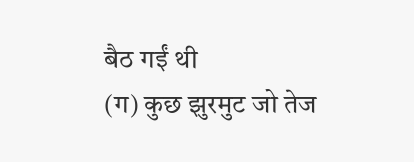बैठ गईं थी
(ग) कुछ झुरमुट जो तेज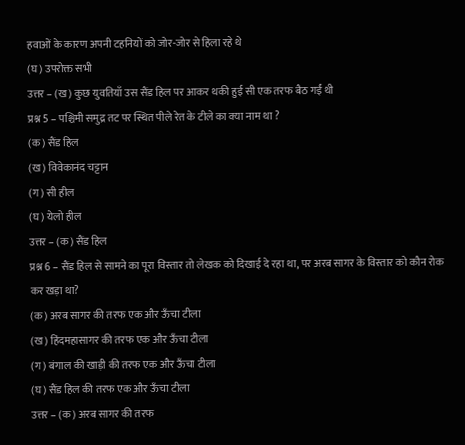हवाओं के कारण अपनी टहनियों को जोर-जोर से हिला रहे थे
(घ) उपरोक्त सभी
उत्तर – (ख) कुछ युवतियाँ उस सैंड हिल पर आकर थकी हुई सी एक तरफ बैठ गईं थी
प्रश्न 5 – पश्चिमी समुद्र तट पर स्थित पीले रेत के टीले का क्या नाम था ?
(क) सैंड हिल
(ख) विवेकानंद चट्टान
(ग) सी हील
(घ) येलो हील
उत्तर – (क) सैंड हिल
प्रश्न 6 – सैंड हिल से सामने का पूरा विस्तार तो लेखक को दिखाई दे रहा था, पर अरब सागर के विस्तार को कौन रोक कर खड़ा था?
(क) अरब सागर की तरफ एक और ऊँचा टीला
(ख) हिंदमहासागर की तरफ एक और ऊँचा टीला
(ग) बंगाल की खाड़ी की तरफ एक और ऊँचा टीला
(घ) सैंड हिल की तरफ एक और ऊँचा टीला
उत्तर – (क) अरब सागर की तरफ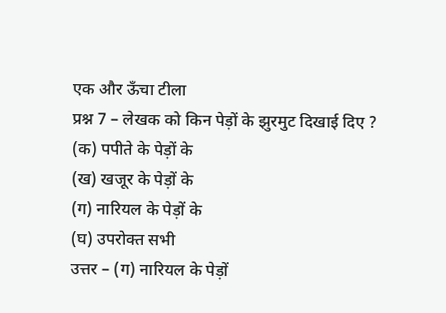एक और ऊँचा टीला
प्रश्न 7 – लेखक को किन पेड़ों के झुरमुट दिखाई दिए ?
(क) पपीते के पेड़ों के
(ख) खजूर के पेड़ों के
(ग) नारियल के पेड़ों के
(घ) उपरोक्त सभी
उत्तर – (ग) नारियल के पेड़ों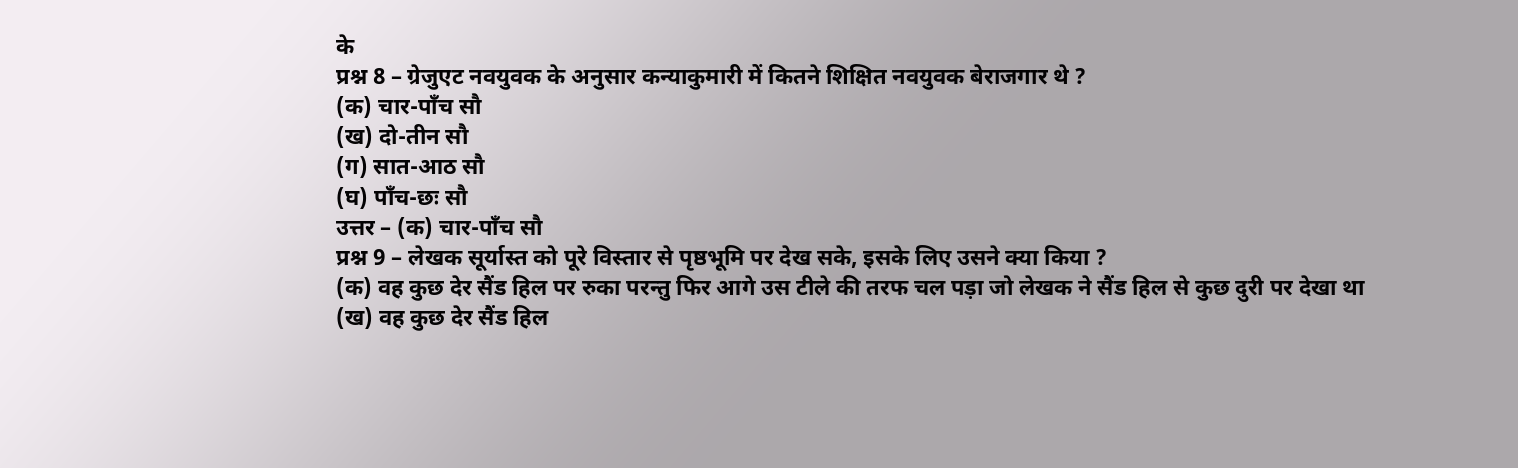के
प्रश्न 8 – ग्रेजुएट नवयुवक के अनुसार कन्याकुमारी में कितने शिक्षित नवयुवक बेराजगार थे ?
(क) चार-पाँच सौ
(ख) दो-तीन सौ
(ग) सात-आठ सौ
(घ) पाँच-छः सौ
उत्तर – (क) चार-पाँच सौ
प्रश्न 9 – लेखक सूर्यास्त को पूरे विस्तार से पृष्ठभूमि पर देख सके, इसके लिए उसने क्या किया ?
(क) वह कुछ देर सैंड हिल पर रुका परन्तु फिर आगे उस टीले की तरफ चल पड़ा जो लेखक ने सैंड हिल से कुछ दुरी पर देखा था
(ख) वह कुछ देर सैंड हिल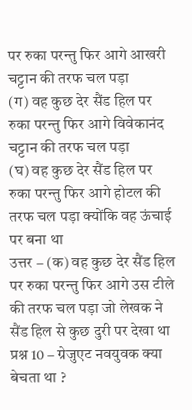पर रुका परन्तु फिर आगे आखरी चट्टान की तरफ चल पड़ा
(ग) वह कुछ देर सैंड हिल पर रुका परन्तु फिर आगे विवेकानंद चट्टान की तरफ चल पड़ा
(घ) वह कुछ देर सैंड हिल पर रुका परन्तु फिर आगे होटल की तरफ चल पड़ा क्योंकि वह ऊंचाई पर बना था
उत्तर – (क) वह कुछ देर सैंड हिल पर रुका परन्तु फिर आगे उस टीले की तरफ चल पड़ा जो लेखक ने सैंड हिल से कुछ दुरी पर देखा था
प्रश्न 10 – ग्रेजुएट नवयुवक क्या बेचता था ?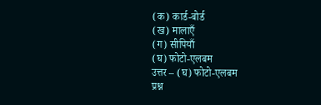(क) कार्ड-बोर्ड
(ख) मालाएँ
(ग) सीपियाँ
(घ) फोटो-एलबम
उत्तर – (घ) फोटो-एलबम
प्रश्न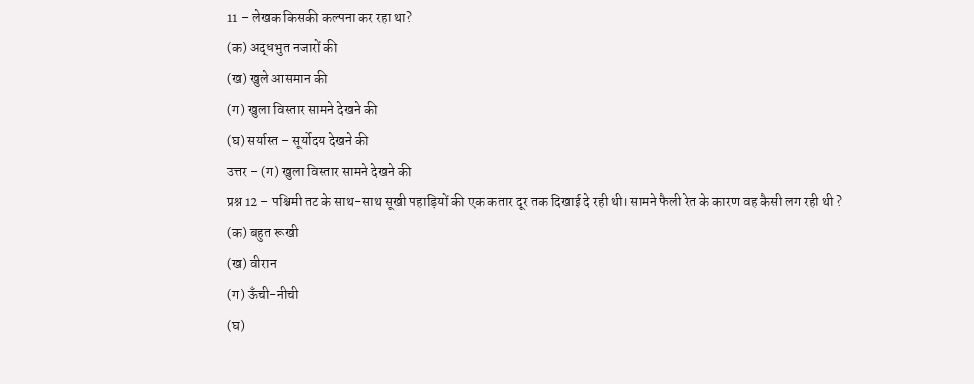11 – लेखक किसकी कल्पना कर रहा था?
(क) अद्धभुत नजारों की
(ख) खुले आसमान की
(ग) खुला विस्तार सामने देखने की
(घ) सर्यास्त – सूर्योदय देखने की
उत्तर – (ग) खुला विस्तार सामने देखने की
प्रश्न 12 – पश्चिमी तट के साथ-साथ सूखी पहाड़ियों की एक कतार दूर तक दिखाई दे रही थी। सामने फैली रेत के कारण वह कैसी लग रही थी ?
(क) बहुत रूखी
(ख) वीरान
(ग) ऊँची-नीची
(घ)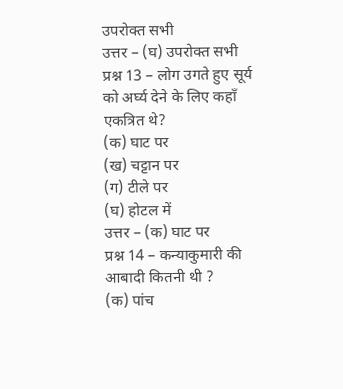उपरोक्त सभी
उत्तर – (घ) उपरोक्त सभी
प्रश्न 13 – लोग उगते हुए सूर्य को अर्घ्य देने के लिए कहाँ एकत्रित थे?
(क) घाट पर
(ख) चट्टान पर
(ग) टीले पर
(घ) होटल में
उत्तर – (क) घाट पर
प्रश्न 14 – कन्याकुमारी की आबादी कितनी थी ?
(क) पांच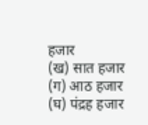हजार
(ख) सात हजार
(ग) आठ हजार
(घ) पंद्रह हजार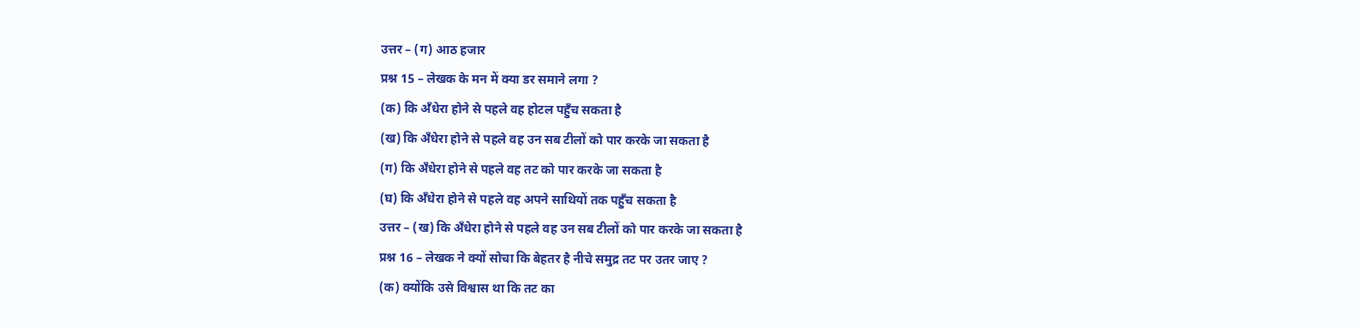उत्तर – (ग) आठ हजार
प्रश्न 15 – लेखक के मन में क्या डर समाने लगा ?
(क) कि अँधेरा होने से पहले वह होटल पहुँच सकता है
(ख) कि अँधेरा होने से पहले वह उन सब टीलों को पार करके जा सकता है
(ग) कि अँधेरा होने से पहले वह तट को पार करके जा सकता है
(घ) कि अँधेरा होने से पहले वह अपने साथियों तक पहुँच सकता है
उत्तर – (ख) कि अँधेरा होने से पहले वह उन सब टीलों को पार करके जा सकता है
प्रश्न 16 – लेखक ने क्यों सोचा कि बेहतर है नीचे समुद्र तट पर उतर जाए ?
(क) क्योंकि उसे विश्वास था कि तट का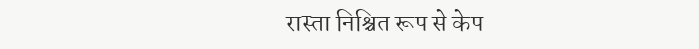रास्ता निश्चित रूप से केप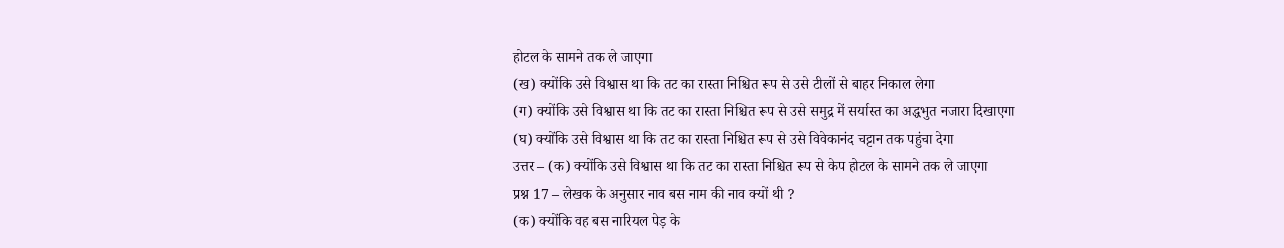होटल के सामने तक ले जाएगा
(ख) क्योंकि उसे विश्वास था कि तट का रास्ता निश्चित रूप से उसे टीलों से बाहर निकाल लेगा
(ग) क्योंकि उसे विश्वास था कि तट का रास्ता निश्चित रूप से उसे समुद्र में सर्यास्त का अद्धभुत नजारा दिखाएगा
(घ) क्योंकि उसे विश्वास था कि तट का रास्ता निश्चित रूप से उसे विवेकानंद चट्टान तक पहुंचा देगा
उत्तर – (क) क्योंकि उसे विश्वास था कि तट का रास्ता निश्चित रूप से केप होटल के सामने तक ले जाएगा
प्रश्न 17 – लेखक के अनुसार नाव बस नाम की नाव क्यों थी ?
(क) क्योंकि वह बस नारियल पेड़ के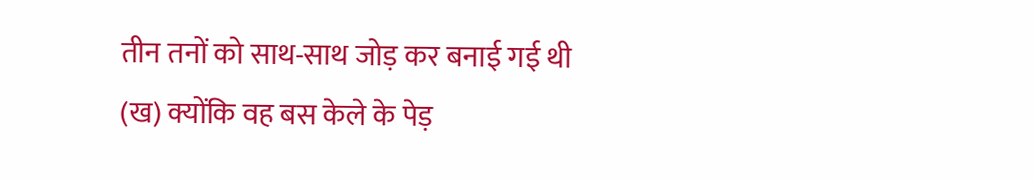तीन तनों को साथ-साथ जोड़ कर बनाई गई थी
(ख) क्योंकि वह बस केले के पेड़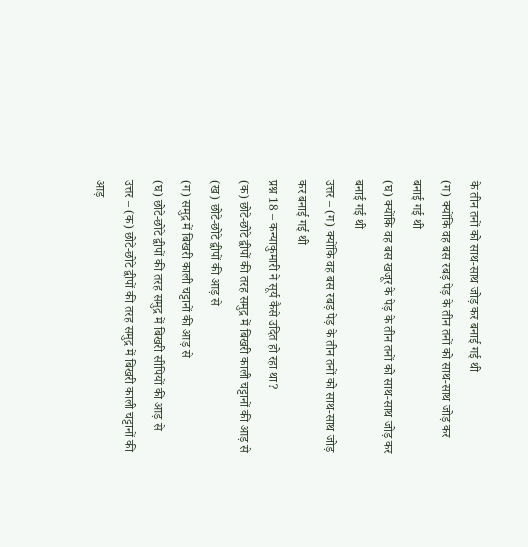के तीन तनों को साथ-साथ जोड़ कर बनाई गई थी
(ग) क्योंकि वह बस रबड़ पेड़ के तीन तनों को साथ-साथ जोड़ कर बनाई गई थी
(घ) क्योंकि वह बस खजूर के पेड़ के तीन तनों को साथ-साथ जोड़ कर बनाई गई थी
उत्तर – (ग) क्योंकि वह बस रबड़ पेड़ के तीन तनों को साथ-साथ जोड़ कर बनाई गई थी
प्रश्न 18 – कन्याकुमारी ने सूर्य कैसे उदित हो रहा था?
(क) छोटे-छोटे द्वीपों की तरह समुद्र में बिखरी काली चट्टानों की आड़ से
(ख) छोटे-छोटे द्वीपों की आड़ से
(ग) समुद्र में बिखरी काली चट्टानों की आड़ से
(घ) छोटे-छोटे द्वीपों की तरह समुद्र में बिखरी सीपियों की आड़ से
उत्तर – (क) छोटे-छोटे द्वीपों की तरह समुद्र में बिखरी काली चट्टानों की आड़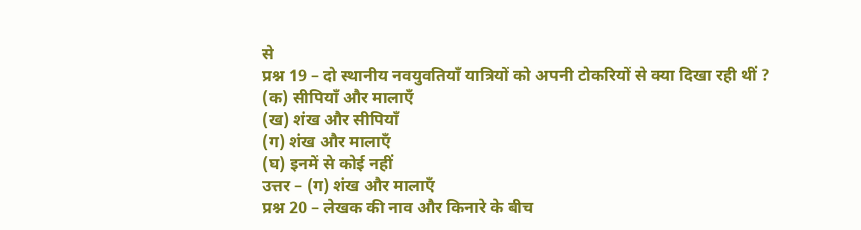से
प्रश्न 19 – दो स्थानीय नवयुवतियाँ यात्रियों को अपनी टोकरियों से क्या दिखा रही थीं ?
(क) सीपियाँ और मालाएँ
(ख) शंख और सीपियाँ
(ग) शंख और मालाएँ
(घ) इनमें से कोई नहीं
उत्तर – (ग) शंख और मालाएँ
प्रश्न 20 – लेखक की नाव और किनारे के बीच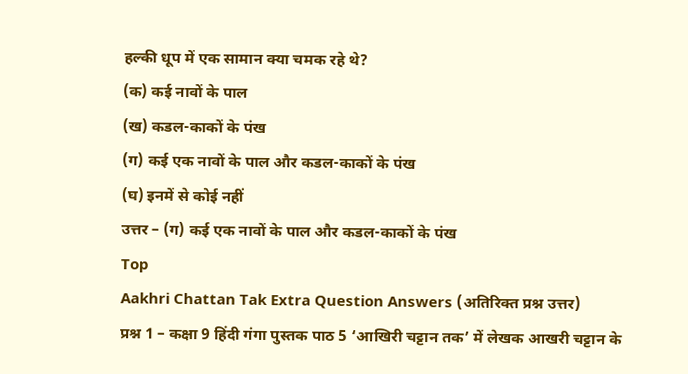हल्की धूप में एक सामान क्या चमक रहे थे?
(क) कई नावों के पाल
(ख) कडल-काकों के पंख
(ग) कई एक नावों के पाल और कडल-काकों के पंख
(घ) इनमें से कोई नहीं
उत्तर – (ग) कई एक नावों के पाल और कडल-काकों के पंख
Top
Aakhri Chattan Tak Extra Question Answers (अतिरिक्त प्रश्न उत्तर)
प्रश्न 1 – कक्षा 9 हिंदी गंगा पुस्तक पाठ 5 ‘आखिरी चट्टान तक’ में लेखक आखरी चट्टान के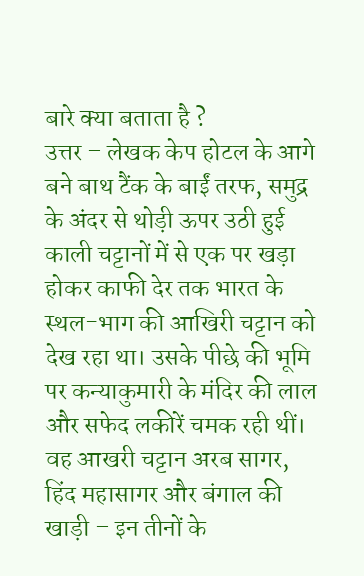बारे क्या बताता है ?
उत्तर – लेखक केप होटल के आगे बने बाथ टैंक के बाईं तरफ, समुद्र के अंदर से थोड़ी ऊपर उठी हुई काली चट्टानों में से एक पर खड़ा होकर काफी देर तक भारत के स्थल-भाग की आखिरी चट्टान को देख रहा था। उसके पीछे की भूमि पर कन्याकुमारी के मंदिर की लाल और सफेद लकीरें चमक रही थीं। वह आखरी चट्टान अरब सागर, हिंद महासागर और बंगाल की खाड़ी – इन तीनों के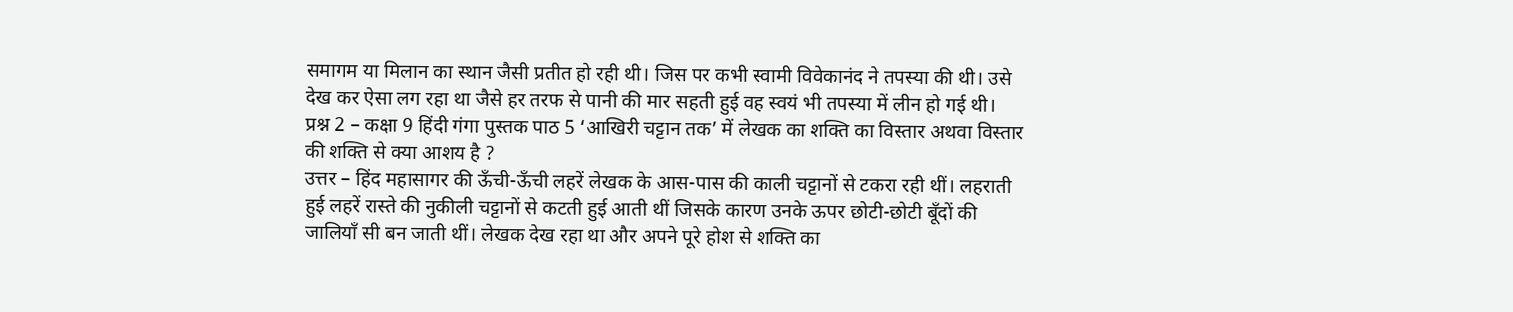समागम या मिलान का स्थान जैसी प्रतीत हो रही थी। जिस पर कभी स्वामी विवेकानंद ने तपस्या की थी। उसे देख कर ऐसा लग रहा था जैसे हर तरफ से पानी की मार सहती हुई वह स्वयं भी तपस्या में लीन हो गई थी।
प्रश्न 2 – कक्षा 9 हिंदी गंगा पुस्तक पाठ 5 ‘आखिरी चट्टान तक’ में लेखक का शक्ति का विस्तार अथवा विस्तार की शक्ति से क्या आशय है ?
उत्तर – हिंद महासागर की ऊँची-ऊँची लहरें लेखक के आस-पास की काली चट्टानों से टकरा रही थीं। लहराती हुई लहरें रास्ते की नुकीली चट्टानों से कटती हुई आती थीं जिसके कारण उनके ऊपर छोटी-छोटी बूँदों की जालियाँ सी बन जाती थीं। लेखक देख रहा था और अपने पूरे होश से शक्ति का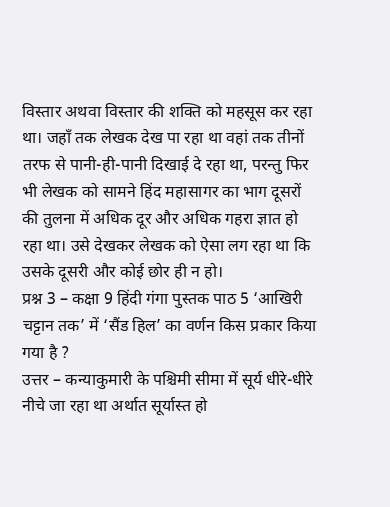विस्तार अथवा विस्तार की शक्ति को महसूस कर रहा था। जहाँ तक लेखक देख पा रहा था वहां तक तीनों तरफ से पानी-ही-पानी दिखाई दे रहा था, परन्तु फिर भी लेखक को सामने हिंद महासागर का भाग दूसरों की तुलना में अधिक दूर और अधिक गहरा ज्ञात हो रहा था। उसे देखकर लेखक को ऐसा लग रहा था कि उसके दूसरी और कोई छोर ही न हो।
प्रश्न 3 – कक्षा 9 हिंदी गंगा पुस्तक पाठ 5 ‘आखिरी चट्टान तक’ में ‘सैंड हिल’ का वर्णन किस प्रकार किया गया है ?
उत्तर – कन्याकुमारी के पश्चिमी सीमा में सूर्य धीरे-धीरे नीचे जा रहा था अर्थात सूर्यास्त हो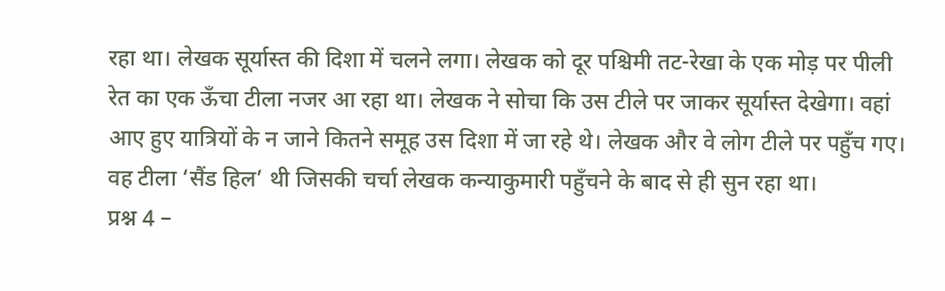रहा था। लेखक सूर्यास्त की दिशा में चलने लगा। लेखक को दूर पश्चिमी तट-रेखा के एक मोड़ पर पीली रेत का एक ऊँचा टीला नजर आ रहा था। लेखक ने सोचा कि उस टीले पर जाकर सूर्यास्त देखेगा। वहां आए हुए यात्रियों के न जाने कितने समूह उस दिशा में जा रहे थे। लेखक और वे लोग टीले पर पहुँच गए। वह टीला ‘सैंड हिल’ थी जिसकी चर्चा लेखक कन्याकुमारी पहुँचने के बाद से ही सुन रहा था।
प्रश्न 4 –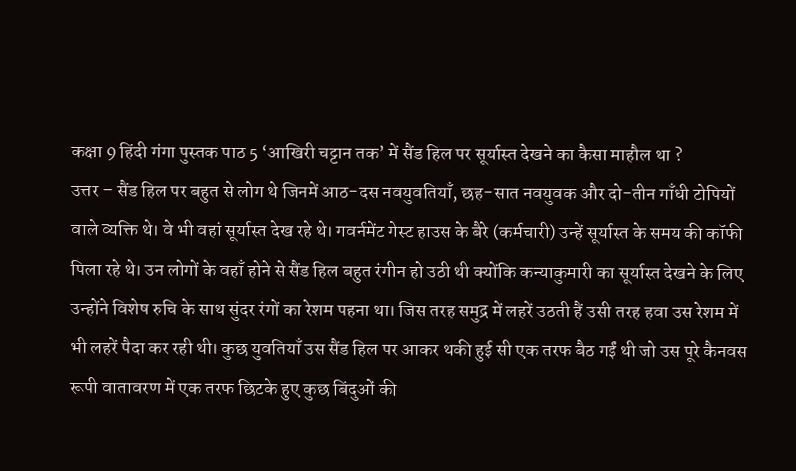कक्षा 9 हिंदी गंगा पुस्तक पाठ 5 ‘आखिरी चट्टान तक’ में सैंड हिल पर सूर्यास्त देखने का कैसा माहौल था ?
उत्तर – सैंड हिल पर बहुत से लोग थे जिनमें आठ-दस नवयुवतियाँ, छह-सात नवयुवक और दो-तीन गाँधी टोपियों वाले व्यक्ति थे। वे भी वहां सूर्यास्त देख रहे थे। गवर्नमेंट गेस्ट हाउस के बैरे (कर्मचारी) उन्हें सूर्यास्त के समय की कॉफी पिला रहे थे। उन लोगों के वहाँ होने से सैंड हिल बहुत रंगीन हो उठी थी क्योंकि कन्याकुमारी का सूर्यास्त देखने के लिए उन्होंने विशेष रुचि के साथ सुंदर रंगों का रेशम पहना था। जिस तरह समुद्र में लहरें उठती हैं उसी तरह हवा उस रेशम में भी लहरें पैदा कर रही थी। कुछ युवतियाँ उस सैंड हिल पर आकर थकी हुई सी एक तरफ बैठ गईं थी जो उस पूरे कैनवस रूपी वातावरण में एक तरफ छिटके हुए कुछ बिंदुओं की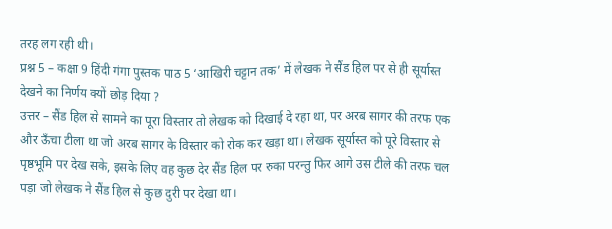तरह लग रही थी।
प्रश्न 5 – कक्षा 9 हिंदी गंगा पुस्तक पाठ 5 ‘आखिरी चट्टान तक’ में लेखक ने सैंड हिल पर से ही सूर्यास्त देखने का निर्णय क्यों छोड़ दिया ?
उत्तर – सैंड हिल से सामने का पूरा विस्तार तो लेखक को दिखाई दे रहा था, पर अरब सागर की तरफ एक और ऊँचा टीला था जो अरब सागर के विस्तार को रोक कर खड़ा था। लेखक सूर्यास्त को पूरे विस्तार से पृष्ठभूमि पर देख सके, इसके लिए वह कुछ देर सैंड हिल पर रुका परन्तु फिर आगे उस टीले की तरफ चल पड़ा जो लेखक ने सैंड हिल से कुछ दुरी पर देखा था।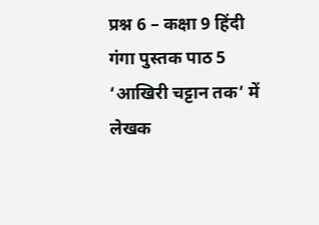प्रश्न 6 – कक्षा 9 हिंदी गंगा पुस्तक पाठ 5 ‘आखिरी चट्टान तक’ में लेखक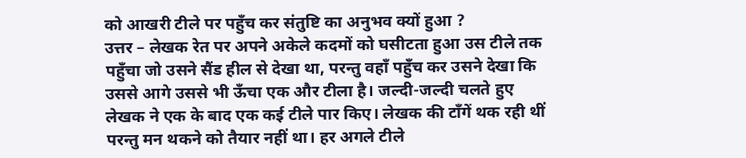को आखरी टीले पर पहुँच कर संतुष्टि का अनुभव क्यों हुआ ?
उत्तर – लेखक रेत पर अपने अकेले कदमों को घसीटता हुआ उस टीले तक पहुँचा जो उसने सैंड हील से देखा था, परन्तु वहाँ पहुँच कर उसने देखा कि उससे आगे उससे भी ऊँचा एक और टीला है। जल्दी-जल्दी चलते हुए लेखक ने एक के बाद एक कई टीले पार किए। लेखक की टाँगें थक रही थीं परन्तु मन थकने को तैयार नहीं था। हर अगले टीले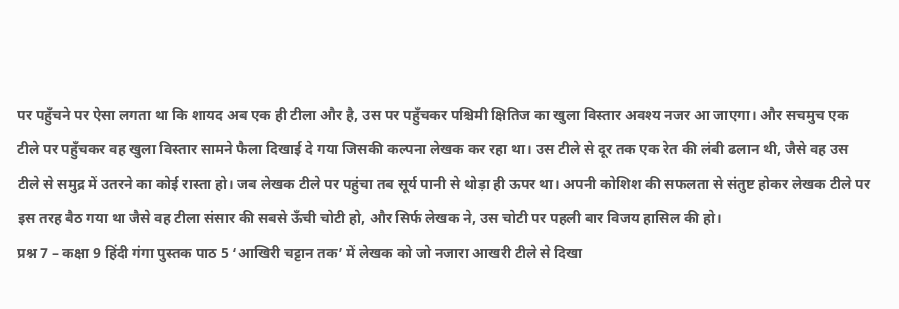पर पहुँचने पर ऐसा लगता था कि शायद अब एक ही टीला और है, उस पर पहुँचकर पश्चिमी क्षितिज का खुला विस्तार अवश्य नजर आ जाएगा। और सचमुच एक टीले पर पहुँचकर वह खुला विस्तार सामने फैला दिखाई दे गया जिसकी कल्पना लेखक कर रहा था। उस टीले से दूर तक एक रेत की लंबी ढलान थी, जैसे वह उस टीले से समुद्र में उतरने का कोई रास्ता हो। जब लेखक टीले पर पहुंचा तब सूर्य पानी से थोड़ा ही ऊपर था। अपनी कोशिश की सफलता से संतुष्ट होकर लेखक टीले पर इस तरह बैठ गया था जैसे वह टीला संसार की सबसे ऊँची चोटी हो, और सिर्फ लेखक ने, उस चोटी पर पहली बार विजय हासिल की हो।
प्रश्न 7 – कक्षा 9 हिंदी गंगा पुस्तक पाठ 5 ‘आखिरी चट्टान तक’ में लेखक को जो नजारा आखरी टीले से दिखा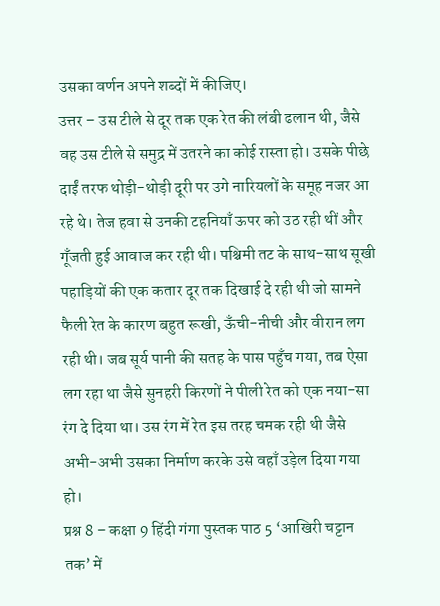उसका वर्णन अपने शब्दों में कीजिए।
उत्तर – उस टीले से दूर तक एक रेत की लंबी ढलान थी, जैसे वह उस टीले से समुद्र में उतरने का कोई रास्ता हो। उसके पीछे दाईं तरफ थोड़ी-थोड़ी दूरी पर उगे नारियलों के समूह नजर आ रहे थे। तेज हवा से उनकी टहनियाँ ऊपर को उठ रही थीं और गूँजती हुई आवाज कर रही थी। पश्चिमी तट के साथ-साथ सूखी पहाड़ियों की एक कतार दूर तक दिखाई दे रही थी जो सामने फैली रेत के कारण बहुत रूखी, ऊँची-नीची और वीरान लग रही थी। जब सूर्य पानी की सतह के पास पहुँच गया, तब ऐसा लग रहा था जैसे सुनहरी किरणों ने पीली रेत को एक नया-सा रंग दे दिया था। उस रंग में रेत इस तरह चमक रही थी जैसे अभी-अभी उसका निर्माण करके उसे वहाँ उड़ेल दिया गया हो।
प्रश्न 8 – कक्षा 9 हिंदी गंगा पुस्तक पाठ 5 ‘आखिरी चट्टान तक’ में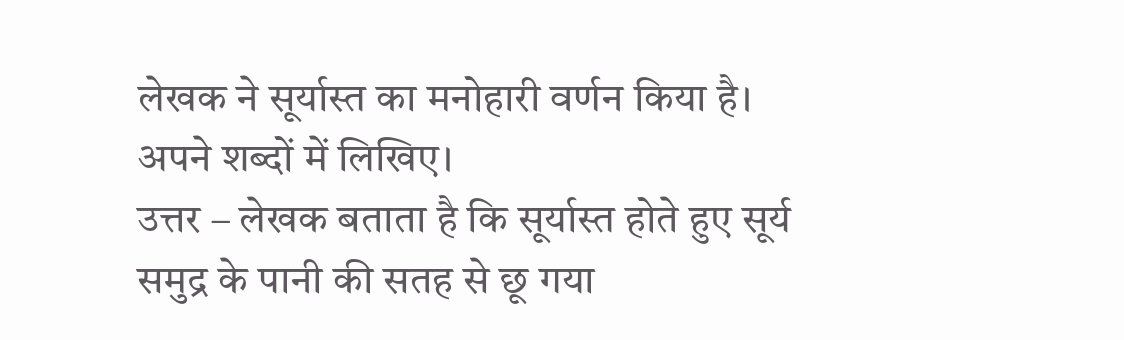लेखक ने सूर्यास्त का मनोहारी वर्णन किया है। अपने शब्दों में लिखिए।
उत्तर – लेखक बताता है कि सूर्यास्त होते हुए सूर्य समुद्र के पानी की सतह से छू गया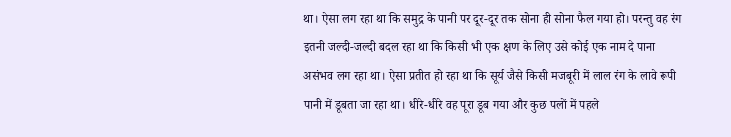था। ऐसा लग रहा था कि समुद्र के पानी पर दूर-दूर तक सोना ही सोना फैल गया हो। परन्तु वह रंग इतनी जल्दी-जल्दी बदल रहा था कि किसी भी एक क्षण के लिए उसे कोई एक नाम दे पाना असंभव लग रहा था। ऐसा प्रतीत हो रहा था कि सूर्य जैसे किसी मजबूरी में लाल रंग के लावे रूपी पानी में डूबता जा रहा था। धीरे-धीरे वह पूरा डूब गया और कुछ पलों में पहले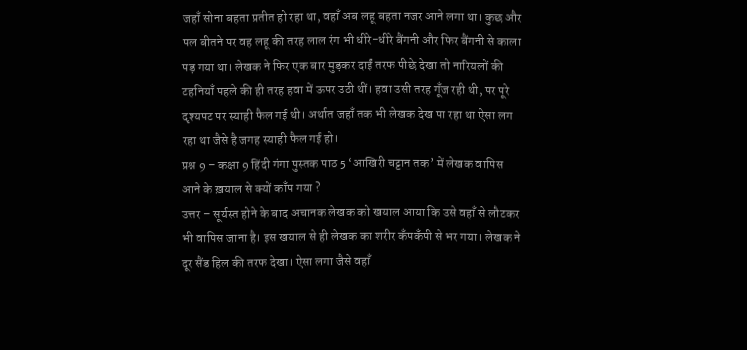जहाँ सोना बहता प्रतीत हो रहा था, वहाँ अब लहू बहता नजर आने लगा था। कुछ और पल बीतने पर वह लहू की तरह लाल रंग भी धीरे-धीरे बैंगनी और फिर बैंगनी से काला पड़ गया था। लेखक ने फिर एक बार मुड़कर दाईं तरफ पीछे देखा तो नारियलों की टहनियाँ पहले की ही तरह हवा में ऊपर उठी थीं। हवा उसी तरह गूँज रही थी, पर पूरे दृश्यपट पर स्याही फैल गई थी। अर्थात जहाँ तक भी लेखक देख पा रहा था ऐसा लग रहा था जैसे है जगह स्याही फैल गई हो।
प्रश्न 9 – कक्षा 9 हिंदी गंगा पुस्तक पाठ 5 ‘आखिरी चट्टान तक’ में लेखक वापिस आने के ख़याल से क्यों काँप गया ?
उत्तर – सूर्यस्त होने के बाद अचानक लेखक को खयाल आया कि उसे वहाँ से लौटकर भी वापिस जाना है। इस खयाल से ही लेखक का शरीर कँपकँपी से भर गया। लेखक ने दूर सैंड हिल की तरफ देखा। ऐसा लगा जैसे वहाँ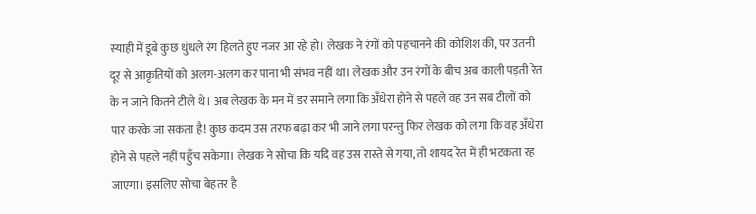स्याही में डूबे कुछ धुंधले रंग हिलते हुए नजर आ रहे हो। लेखक ने रंगों को पहचानने की कोशिश की, पर उतनी दूर से आकृतियों को अलग-अलग कर पाना भी संभव नहीं था। लेखक और उन रंगों के बीच अब काली पड़ती रेत के न जाने कितने टीले थे। अब लेखक के मन में डर समाने लगा कि अँधेरा होने से पहले वह उन सब टीलों को पार करके जा सकता है! कुछ कदम उस तरफ बढ़ा कर भी जाने लगा परन्तु फिर लेखक को लगा कि वह अँधेरा होने से पहले नहीं पहुँच सकेगा। लेखक ने सोचा कि यदि वह उस रास्ते से गया, तो शायद रेत में ही भटकता रह जाएगा। इसलिए सोचा बेहतर है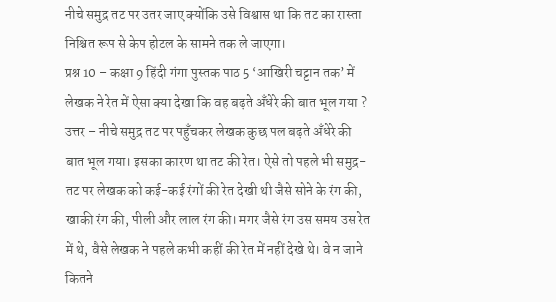नीचे समुद्र तट पर उतर जाए क्योंकि उसे विश्वास था कि तट का रास्ता निश्चित रूप से केप होटल के सामने तक ले जाएगा।
प्रश्न 10 – कक्षा 9 हिंदी गंगा पुस्तक पाठ 5 ‘आखिरी चट्टान तक’ में लेखक ने रेत में ऐसा क्या देखा कि वह बढ़ते अँधेरे की बात भूल गया ?
उत्तर – नीचे समुद्र तट पर पहुँचकर लेखक कुछ पल बढ़ते अँधेरे की बात भूल गया। इसका कारण था तट की रेत। ऐसे तो पहले भी समुद्र-तट पर लेखक को कई-कई रंगों की रेत देखी थी जैसे सोने के रंग की, खाकी रंग की, पीली और लाल रंग की। मगर जैसे रंग उस समय उस रेत में थे, वैसे लेखक ने पहले कभी कहीं की रेत में नहीं देखे थे। वे न जाने कितने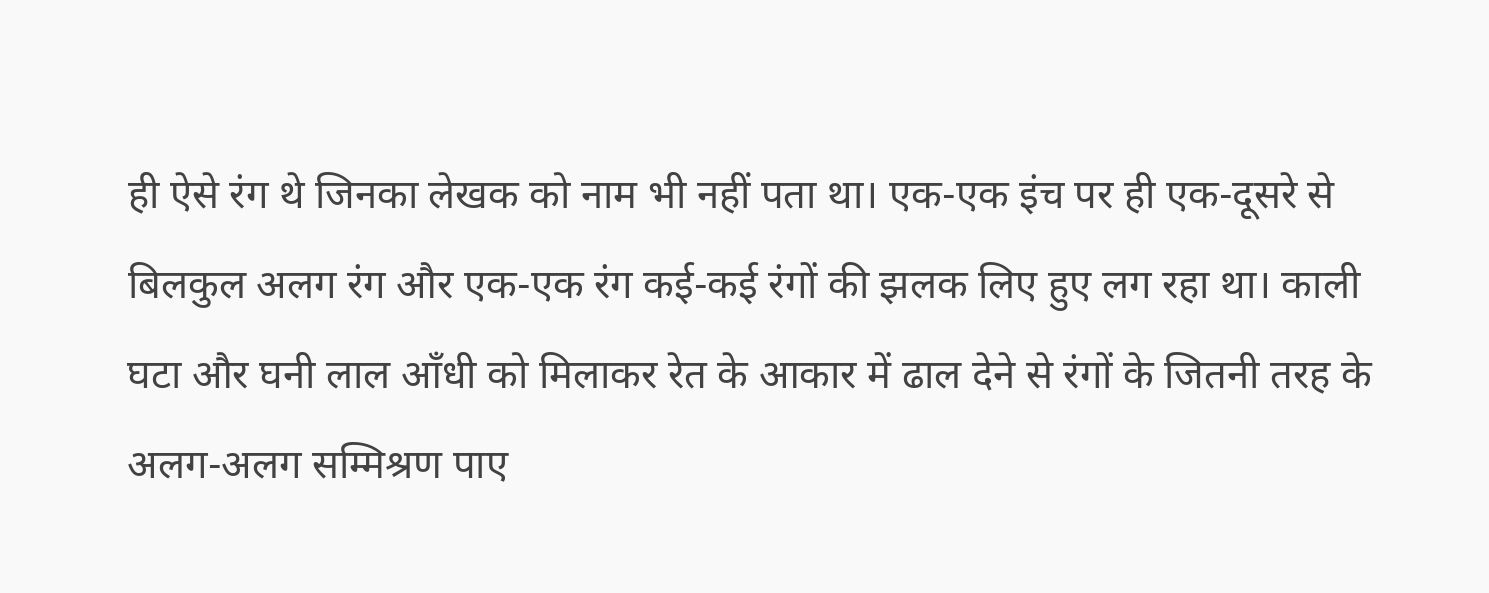ही ऐसे रंग थे जिनका लेखक को नाम भी नहीं पता था। एक-एक इंच पर ही एक-दूसरे से बिलकुल अलग रंग और एक-एक रंग कई-कई रंगों की झलक लिए हुए लग रहा था। काली घटा और घनी लाल आँधी को मिलाकर रेत के आकार में ढाल देने से रंगों के जितनी तरह के अलग-अलग सम्मिश्रण पाए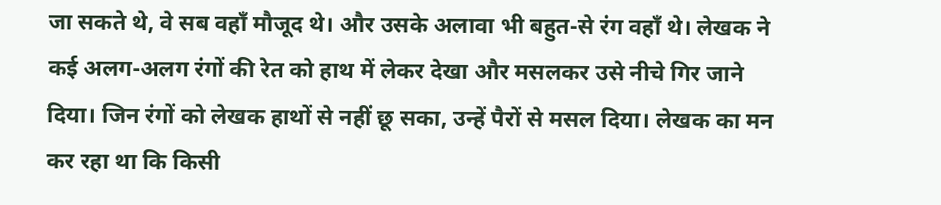जा सकते थे, वे सब वहाँ मौजूद थे। और उसके अलावा भी बहुत-से रंग वहाँ थे। लेखक ने कई अलग-अलग रंगों की रेत को हाथ में लेकर देखा और मसलकर उसे नीचे गिर जाने दिया। जिन रंगों को लेखक हाथों से नहीं छू सका, उन्हें पैरों से मसल दिया। लेखक का मन कर रहा था कि किसी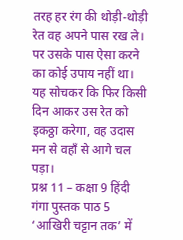तरह हर रंग की थोड़ी-थोड़ी रेत वह अपने पास रख ले। पर उसके पास ऐसा करने का कोई उपाय नहीं था। यह सोचकर कि फिर किसी दिन आकर उस रेत को इकठ्ठा करेगा, वह उदास मन से वहाँ से आगे चल पड़ा।
प्रश्न 11 – कक्षा 9 हिंदी गंगा पुस्तक पाठ 5 ‘आखिरी चट्टान तक’ में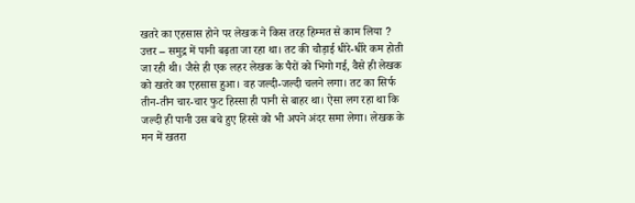खतरे का एहसास होने पर लेखक ने किस तरह हिम्मत से काम लिया ?
उत्तर – समुद्र में पानी बढ़ता जा रहा था। तट की चौड़ाई धीरे-धीरे कम होती जा रही थी। जैसे ही एक लहर लेखक के पैरों को भिगो गई, वैसे ही लेखक को खतरे का एहसास हुआ। वह जल्दी-जल्दी चलने लगा। तट का सिर्फ तीन-तीन चार-चार फुट हिस्सा ही पानी से बाहर था। ऐसा लग रहा था कि जल्दी ही पानी उस बचे हुए हिस्से को भी अपने अंदर समा लेगा। लेखक के मन में खतरा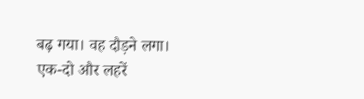बढ़ गया। वह दौड़ने लगा। एक-दो और लहरें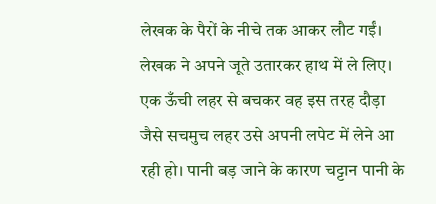लेखक के पैरों के नीचे तक आकर लौट गईं। लेखक ने अपने जूते उतारकर हाथ में ले लिए। एक ऊँची लहर से बचकर वह इस तरह दौड़ा जैसे सचमुच लहर उसे अपनी लपेट में लेने आ रही हो। पानी बड़ जाने के कारण चट्टान पानी के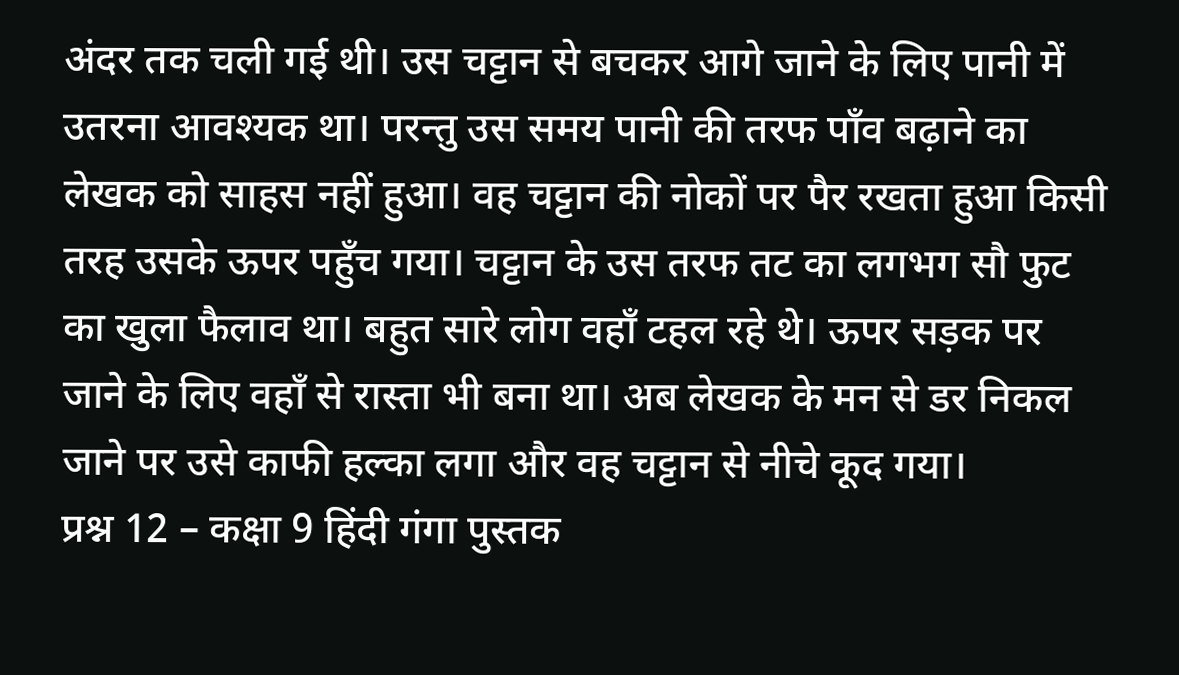अंदर तक चली गई थी। उस चट्टान से बचकर आगे जाने के लिए पानी में उतरना आवश्यक था। परन्तु उस समय पानी की तरफ पाँव बढ़ाने का लेखक को साहस नहीं हुआ। वह चट्टान की नोकों पर पैर रखता हुआ किसी तरह उसके ऊपर पहुँच गया। चट्टान के उस तरफ तट का लगभग सौ फुट का खुला फैलाव था। बहुत सारे लोग वहाँ टहल रहे थे। ऊपर सड़क पर जाने के लिए वहाँ से रास्ता भी बना था। अब लेखक के मन से डर निकल जाने पर उसे काफी हल्का लगा और वह चट्टान से नीचे कूद गया।
प्रश्न 12 – कक्षा 9 हिंदी गंगा पुस्तक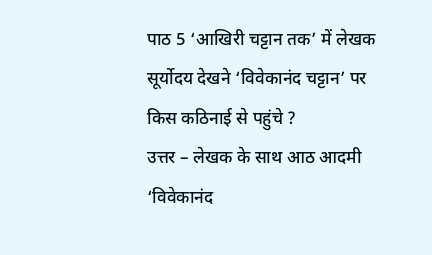पाठ 5 ‘आखिरी चट्टान तक’ में लेखक सूर्योदय देखने ‘विवेकानंद चट्टान’ पर किस कठिनाई से पहुंचे ?
उत्तर – लेखक के साथ आठ आदमी ‘विवेकानंद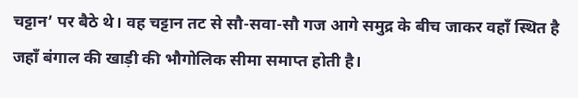चट्टान’ पर बैठे थे। वह चट्टान तट से सौ-सवा-सौ गज आगे समुद्र के बीच जाकर वहाँ स्थित है जहाँ बंगाल की खाड़ी की भौगोलिक सीमा समाप्त होती है।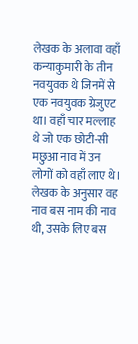लेखक के अलावा वहाँ कन्याकुमारी के तीन नवयुवक थे जिनमें से एक नवयुवक ग्रेजुएट था। वहाँ चार मल्लाह थे जो एक छोटी-सी मछुआ नाव में उन लोगों को वहाँ लाए थे। लेखक के अनुसार वह नाव बस नाम की नाव थी, उसके लिए बस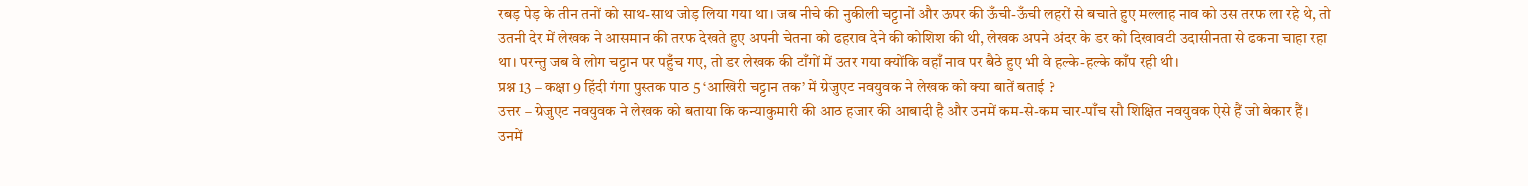रबड़ पेड़ के तीन तनों को साथ-साथ जोड़ लिया गया था। जब नीचे की नुकीली चट्टानों और ऊपर की ऊँची-ऊँची लहरों से बचाते हुए मल्लाह नाव को उस तरफ ला रहे थे, तो उतनी देर में लेखक ने आसमान की तरफ देखते हुए अपनी चेतना को ढहराव देने की कोशिश की थी, लेखक अपने अंदर के डर को दिखावटी उदासीनता से ढकना चाहा रहा था। परन्तु जब वे लोग चट्टान पर पहुँच गए, तो डर लेखक की टाँगों में उतर गया क्योंकि वहाँ नाव पर बैठे हुए भी वे हल्के-हल्के काँप रही थी।
प्रश्न 13 – कक्षा 9 हिंदी गंगा पुस्तक पाठ 5 ‘आखिरी चट्टान तक’ में ग्रेजुएट नवयुवक ने लेखक को क्या बातें बताई ?
उत्तर – ग्रेजुएट नवयुवक ने लेखक को बताया कि कन्याकुमारी की आठ हजार की आबादी है और उनमें कम-से-कम चार-पाँच सौ शिक्षित नवयुवक ऐसे हैं जो बेकार हैं। उनमें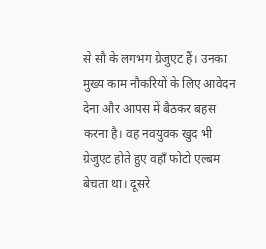से सौ के लगभग ग्रेजुएट हैं। उनका मुख्य काम नौकरियों के लिए आवेदन देना और आपस में बैठकर बहस करना है। वह नवयुवक खुद भी ग्रेजुएट होते हुए वहाँ फोटो एल्बम बेचता था। दूसरे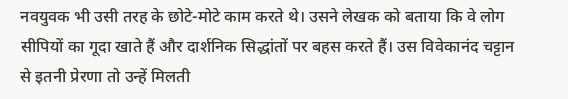नवयुवक भी उसी तरह के छोटे-मोटे काम करते थे। उसने लेखक को बताया कि वे लोग सीपियों का गूदा खाते हैं और दार्शनिक सिद्धांतों पर बहस करते हैं। उस विवेकानंद चट्टान से इतनी प्रेरणा तो उन्हें मिलती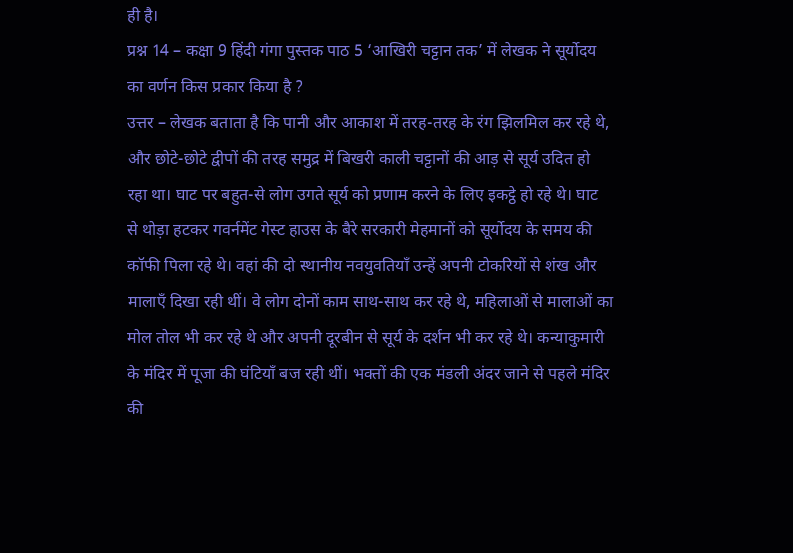ही है।
प्रश्न 14 – कक्षा 9 हिंदी गंगा पुस्तक पाठ 5 ‘आखिरी चट्टान तक’ में लेखक ने सूर्योदय का वर्णन किस प्रकार किया है ?
उत्तर – लेखक बताता है कि पानी और आकाश में तरह-तरह के रंग झिलमिल कर रहे थे, और छोटे-छोटे द्वीपों की तरह समुद्र में बिखरी काली चट्टानों की आड़ से सूर्य उदित हो रहा था। घाट पर बहुत-से लोग उगते सूर्य को प्रणाम करने के लिए इकट्ठे हो रहे थे। घाट से थोड़ा हटकर गवर्नमेंट गेस्ट हाउस के बैरे सरकारी मेहमानों को सूर्योदय के समय की कॉफी पिला रहे थे। वहां की दो स्थानीय नवयुवतियाँ उन्हें अपनी टोकरियों से शंख और मालाएँ दिखा रही थीं। वे लोग दोनों काम साथ-साथ कर रहे थे, महिलाओं से मालाओं का मोल तोल भी कर रहे थे और अपनी दूरबीन से सूर्य के दर्शन भी कर रहे थे। कन्याकुमारी के मंदिर में पूजा की घंटियाँ बज रही थीं। भक्तों की एक मंडली अंदर जाने से पहले मंदिर की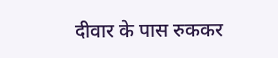दीवार के पास रुककर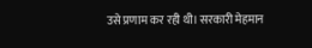उसे प्रणाम कर रही थी। सरकारी मेहमान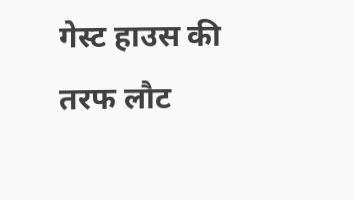गेस्ट हाउस की तरफ लौट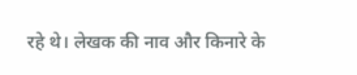रहे थे। लेखक की नाव और किनारे के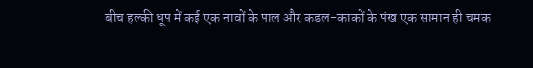बीच हल्की धूप में कई एक नावों के पाल और कडल-काकों के पंख एक सामान ही चमक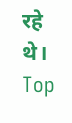रहे थे।
Top